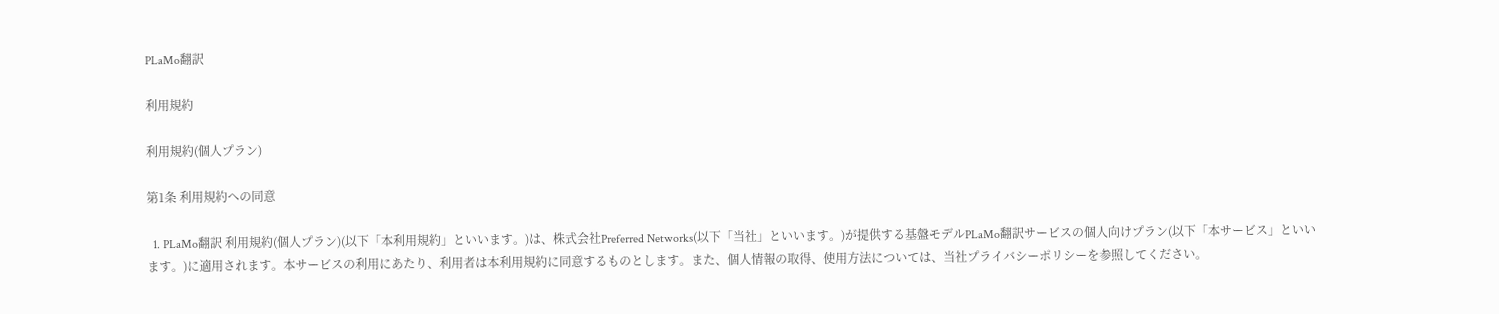PLaMo翻訳

利用規約

利用規約(個人プラン)

第1条 利用規約への同意

  1. PLaMo翻訳 利用規約(個人プラン)(以下「本利用規約」といいます。)は、株式会社Preferred Networks(以下「当社」といいます。)が提供する基盤モデルPLaMo翻訳サービスの個人向けプラン(以下「本サービス」といいます。)に適用されます。本サービスの利用にあたり、利用者は本利用規約に同意するものとします。また、個人情報の取得、使用方法については、当社プライバシーポリシーを参照してください。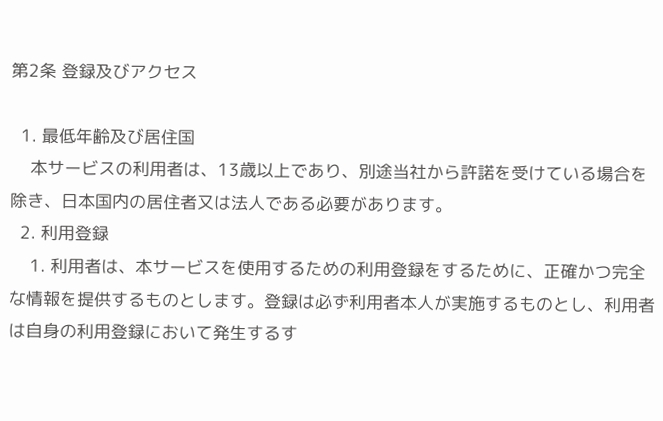第2条 登録及びアクセス

  1. 最低年齢及び居住国
    本サービスの利用者は、13歳以上であり、別途当社から許諾を受けている場合を除き、日本国内の居住者又は法人である必要があります。
  2. 利用登録
    1. 利用者は、本サービスを使用するための利用登録をするために、正確かつ完全な情報を提供するものとします。登録は必ず利用者本人が実施するものとし、利用者は自身の利用登録において発生するす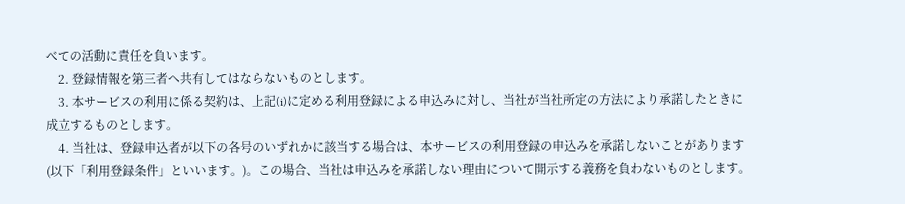べての活動に責任を負います。
    2. 登録情報を第三者へ共有してはならないものとします。
    3. 本サービスの利用に係る契約は、上記(i)に定める利用登録による申込みに対し、当社が当社所定の方法により承諾したときに成立するものとします。
    4. 当社は、登録申込者が以下の各号のいずれかに該当する場合は、本サービスの利用登録の申込みを承諾しないことがあります(以下「利用登録条件」といいます。)。この場合、当社は申込みを承諾しない理由について開示する義務を負わないものとします。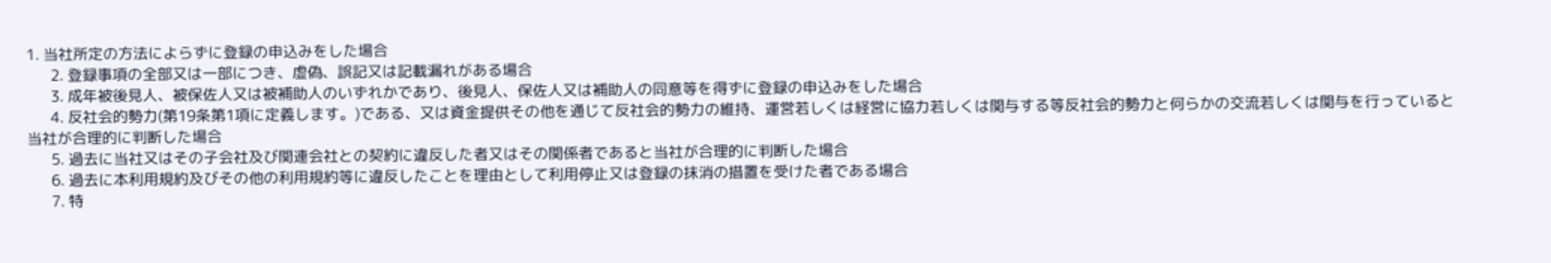1. 当社所定の方法によらずに登録の申込みをした場合
      2. 登録事項の全部又は一部につき、虚偽、誤記又は記載漏れがある場合
      3. 成年被後見人、被保佐人又は被補助人のいずれかであり、後見人、保佐人又は補助人の同意等を得ずに登録の申込みをした場合
      4. 反社会的勢力(第19条第1項に定義します。)である、又は資金提供その他を通じて反社会的勢力の維持、運営若しくは経営に協力若しくは関与する等反社会的勢力と何らかの交流若しくは関与を行っていると当社が合理的に判断した場合
      5. 過去に当社又はその子会社及び関連会社との契約に違反した者又はその関係者であると当社が合理的に判断した場合
      6. 過去に本利用規約及びその他の利用規約等に違反したことを理由として利用停止又は登録の抹消の措置を受けた者である場合
      7. 特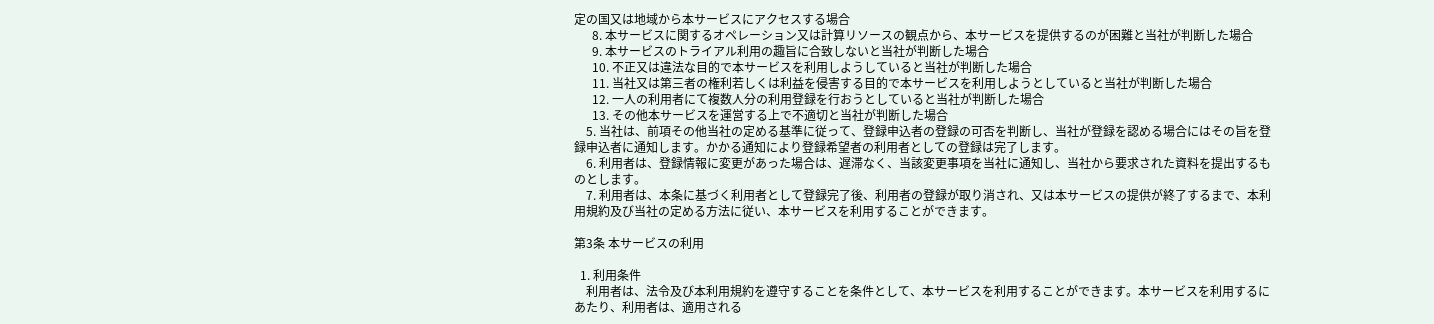定の国又は地域から本サービスにアクセスする場合
      8. 本サービスに関するオペレーション又は計算リソースの観点から、本サービスを提供するのが困難と当社が判断した場合
      9. 本サービスのトライアル利用の趣旨に合致しないと当社が判断した場合
      10. 不正又は違法な目的で本サービスを利用しようしていると当社が判断した場合
      11. 当社又は第三者の権利若しくは利益を侵害する目的で本サービスを利用しようとしていると当社が判断した場合
      12. 一人の利用者にて複数人分の利用登録を行おうとしていると当社が判断した場合
      13. その他本サービスを運営する上で不適切と当社が判断した場合
    5. 当社は、前項その他当社の定める基準に従って、登録申込者の登録の可否を判断し、当社が登録を認める場合にはその旨を登録申込者に通知します。かかる通知により登録希望者の利用者としての登録は完了します。
    6. 利用者は、登録情報に変更があった場合は、遅滞なく、当該変更事項を当社に通知し、当社から要求された資料を提出するものとします。
    7. 利用者は、本条に基づく利用者として登録完了後、利用者の登録が取り消され、又は本サービスの提供が終了するまで、本利用規約及び当社の定める方法に従い、本サービスを利用することができます。

第3条 本サービスの利用

  1. 利用条件
    利用者は、法令及び本利用規約を遵守することを条件として、本サービスを利用することができます。本サービスを利用するにあたり、利用者は、適用される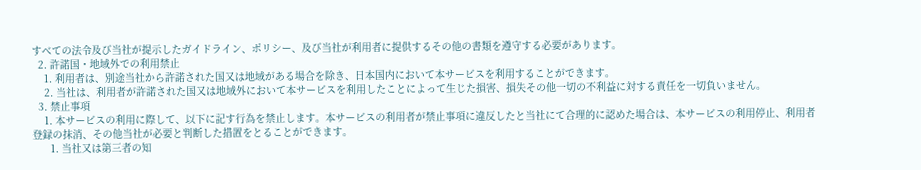すべての法令及び当社が提示したガイドライン、ポリシー、及び当社が利用者に提供するその他の書類を遵守する必要があります。
  2. 許諾国・地域外での利用禁止
    1. 利用者は、別途当社から許諾された国又は地域がある場合を除き、日本国内において本サービスを利用することができます。
    2. 当社は、利用者が許諾された国又は地域外において本サービスを利用したことによって生じた損害、損失その他一切の不利益に対する責任を一切負いません。
  3. 禁止事項
    1. 本サービスの利用に際して、以下に記す行為を禁止します。本サービスの利用者が禁止事項に違反したと当社にて合理的に認めた場合は、本サービスの利用停止、利用者登録の抹消、その他当社が必要と判断した措置をとることができます。
      1. 当社又は第三者の知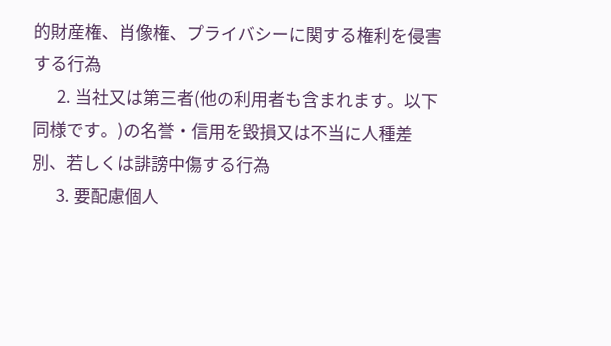的財産権、肖像権、プライバシーに関する権利を侵害する行為
      2. 当社又は第三者(他の利用者も含まれます。以下同様です。)の名誉・信用を毀損又は不当に人種差別、若しくは誹謗中傷する行為
      3. 要配慮個人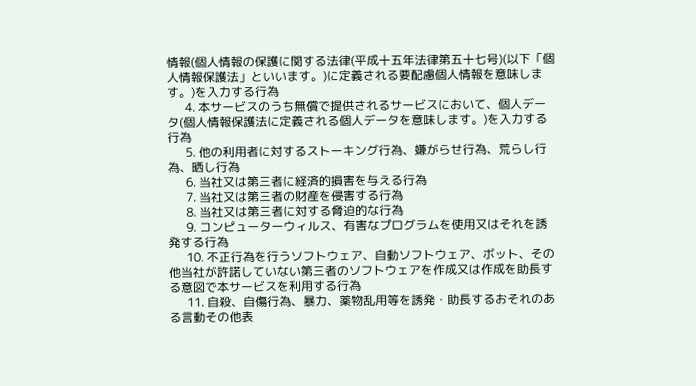情報(個人情報の保護に関する法律(平成十五年法律第五十七号)(以下「個人情報保護法」といいます。)に定義される要配慮個人情報を意味します。)を入力する行為
      4. 本サービスのうち無償で提供されるサービスにおいて、個人データ(個人情報保護法に定義される個人データを意味します。)を入力する行為
      5. 他の利用者に対するストーキング行為、嫌がらせ行為、荒らし行為、晒し行為
      6. 当社又は第三者に経済的損害を与える行為
      7. 当社又は第三者の財産を侵害する行為
      8. 当社又は第三者に対する脅迫的な行為
      9. コンピューターウィルス、有害なプログラムを使用又はそれを誘発する行為
      10. 不正行為を行うソフトウェア、自動ソフトウェア、ボット、その他当社が許諾していない第三者のソフトウェアを作成又は作成を助長する意図で本サービスを利用する行為
      11. 自殺、自傷行為、暴力、薬物乱用等を誘発・助長するおそれのある言動その他表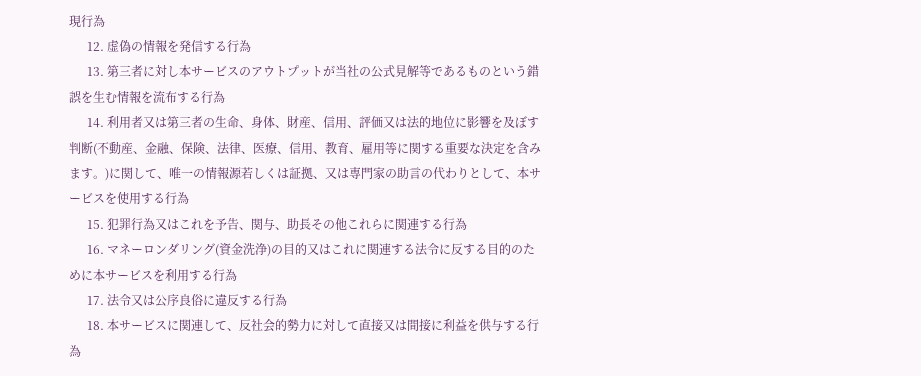現行為
      12. 虚偽の情報を発信する行為
      13. 第三者に対し本サービスのアウトプットが当社の公式見解等であるものという錯誤を生む情報を流布する行為
      14. 利用者又は第三者の生命、身体、財産、信用、評価又は法的地位に影響を及ぼす判断(不動産、金融、保険、法律、医療、信用、教育、雇用等に関する重要な決定を含みます。)に関して、唯一の情報源若しくは証拠、又は専門家の助言の代わりとして、本サービスを使用する行為
      15. 犯罪行為又はこれを予告、関与、助長その他これらに関連する行為
      16. マネーロンダリング(資金洗浄)の目的又はこれに関連する法令に反する目的のために本サービスを利用する行為
      17. 法令又は公序良俗に違反する行為
      18. 本サービスに関連して、反社会的勢力に対して直接又は間接に利益を供与する行為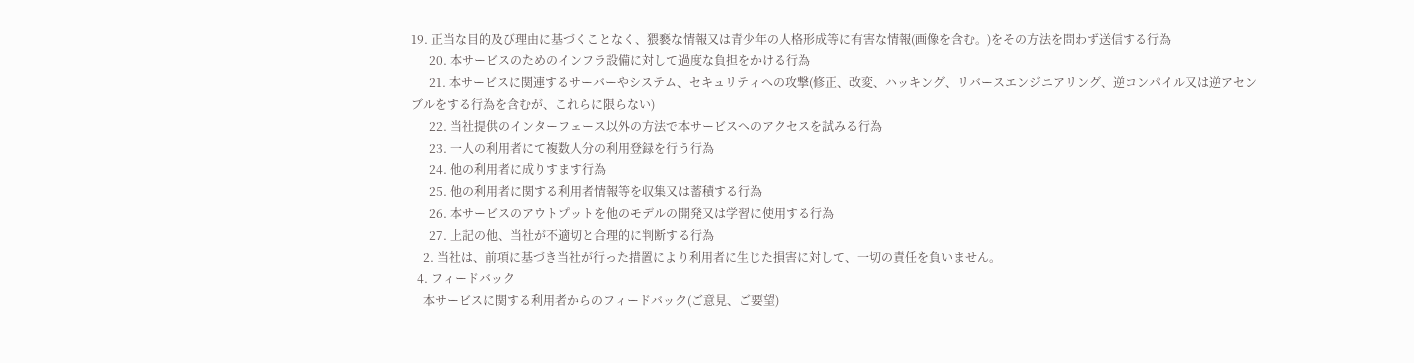19. 正当な目的及び理由に基づくことなく、猥褻な情報又は青少年の人格形成等に有害な情報(画像を含む。)をその方法を問わず送信する行為
      20. 本サービスのためのインフラ設備に対して過度な負担をかける行為
      21. 本サービスに関連するサーバーやシステム、セキュリティへの攻撃(修正、改変、ハッキング、リバースエンジニアリング、逆コンパイル又は逆アセンブルをする行為を含むが、これらに限らない)
      22. 当社提供のインターフェース以外の方法で本サービスへのアクセスを試みる行為
      23. 一人の利用者にて複数人分の利用登録を行う行為
      24. 他の利用者に成りすます行為
      25. 他の利用者に関する利用者情報等を収集又は蓄積する行為
      26. 本サービスのアウトプットを他のモデルの開発又は学習に使用する行為
      27. 上記の他、当社が不適切と合理的に判断する行為
    2. 当社は、前項に基づき当社が行った措置により利用者に生じた損害に対して、一切の責任を負いません。
  4. フィードバック
    本サービスに関する利用者からのフィードバック(ご意見、ご要望)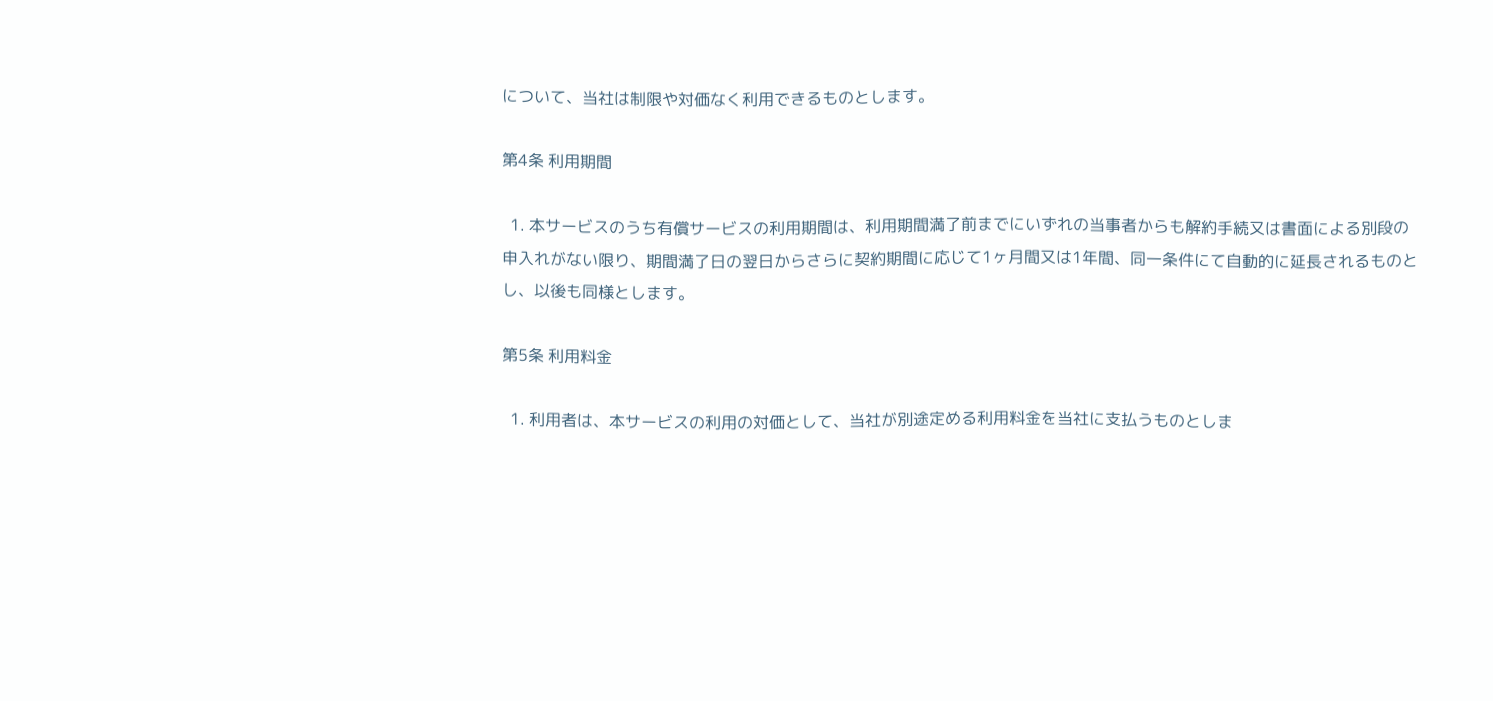について、当社は制限や対価なく利用できるものとします。

第4条 利用期間

  1. 本サービスのうち有償サービスの利用期間は、利用期間満了前までにいずれの当事者からも解約手続又は書面による別段の申入れがない限り、期間満了日の翌日からさらに契約期間に応じて1ヶ月間又は1年間、同一条件にて自動的に延長されるものとし、以後も同様とします。

第5条 利用料金

  1. 利用者は、本サービスの利用の対価として、当社が別途定める利用料金を当社に支払うものとしま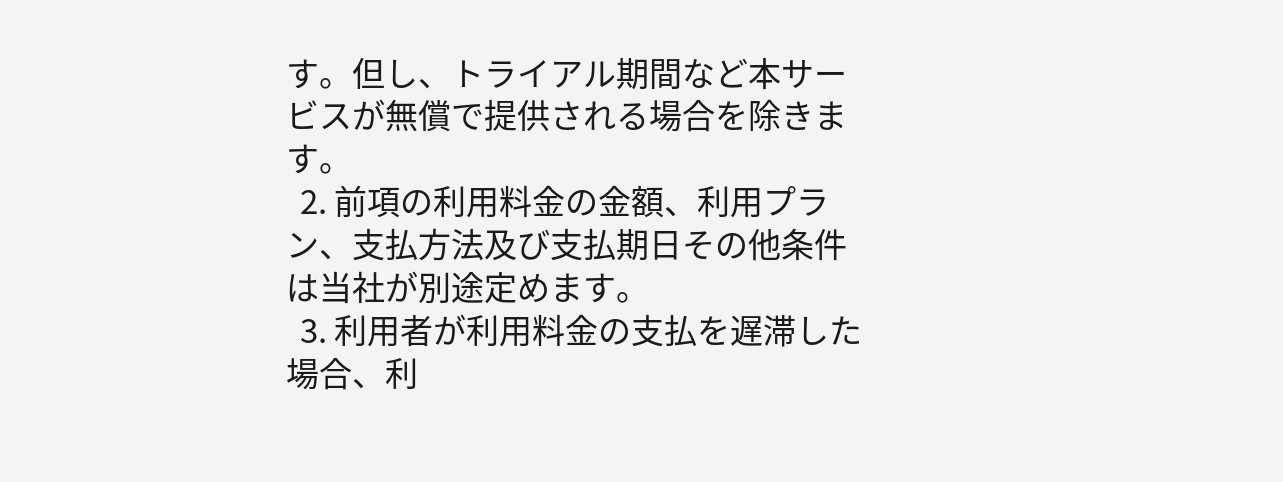す。但し、トライアル期間など本サービスが無償で提供される場合を除きます。
  2. 前項の利用料金の金額、利用プラン、支払方法及び支払期日その他条件は当社が別途定めます。
  3. 利用者が利用料金の支払を遅滞した場合、利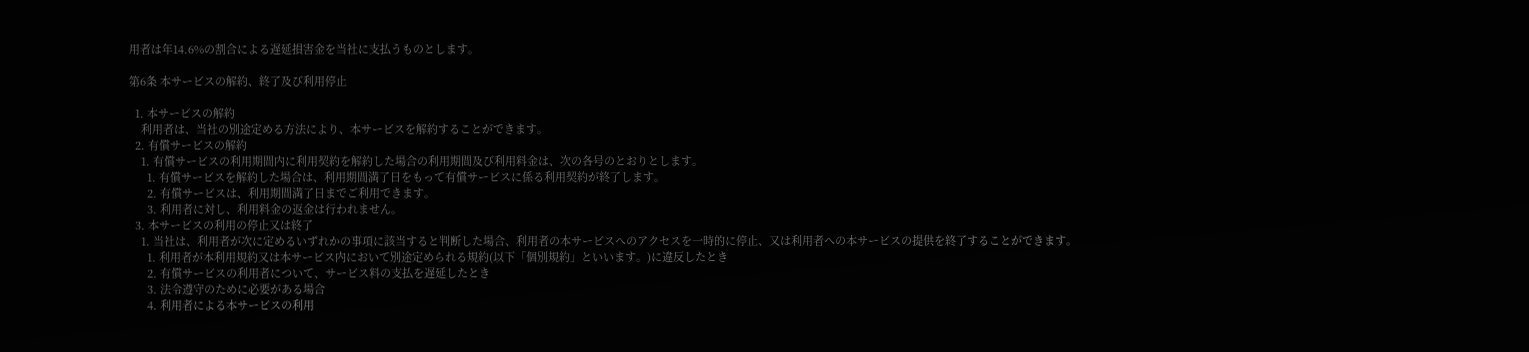用者は年14.6%の割合による遅延損害金を当社に支払うものとします。

第6条 本サービスの解約、終了及び利用停止

  1. 本サービスの解約
    利用者は、当社の別途定める方法により、本サービスを解約することができます。
  2. 有償サービスの解約
    1. 有償サービスの利用期間内に利用契約を解約した場合の利用期間及び利用料金は、次の各号のとおりとします。
      1. 有償サービスを解約した場合は、利用期間満了日をもって有償サービスに係る利用契約が終了します。
      2. 有償サービスは、利用期間満了日までご利用できます。
      3. 利用者に対し、利用料金の返金は行われません。
  3. 本サービスの利用の停止又は終了
    1. 当社は、利用者が次に定めるいずれかの事項に該当すると判断した場合、利用者の本サービスへのアクセスを一時的に停止、又は利用者への本サービスの提供を終了することができます。
      1. 利用者が本利用規約又は本サービス内において別途定められる規約(以下「個別規約」といいます。)に違反したとき
      2. 有償サービスの利用者について、サービス料の支払を遅延したとき
      3. 法令遵守のために必要がある場合
      4. 利用者による本サービスの利用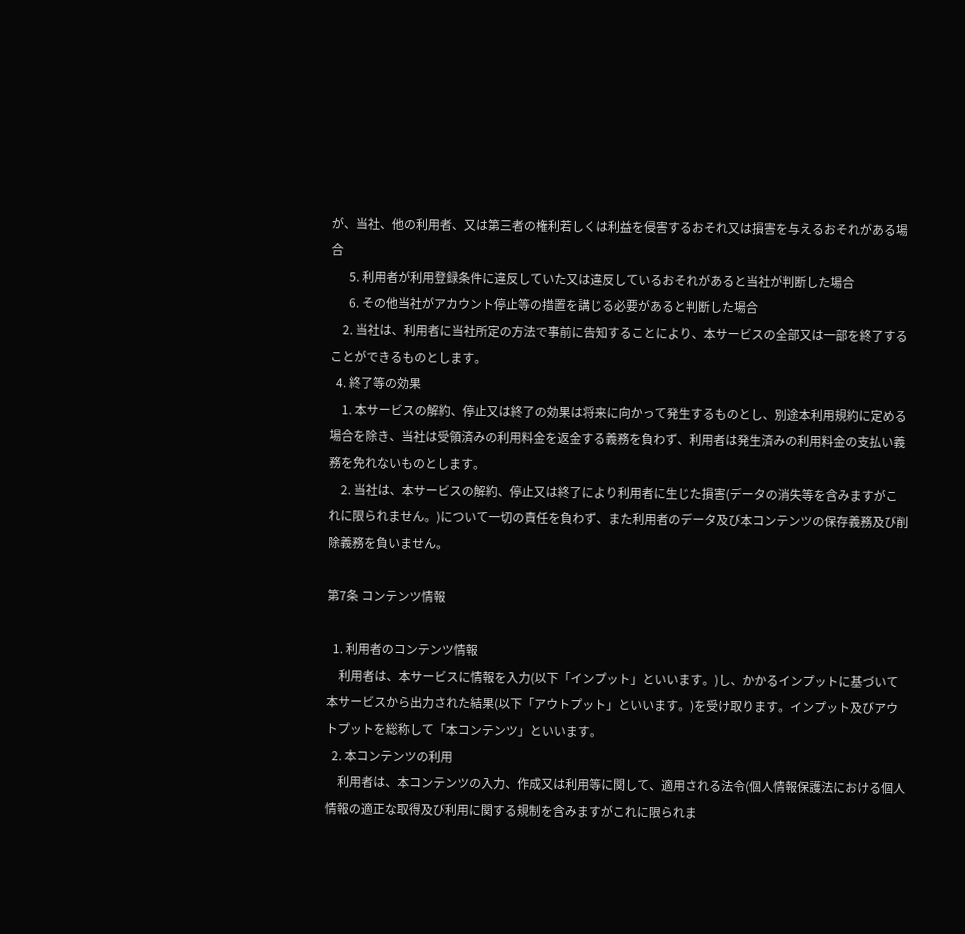が、当社、他の利用者、又は第三者の権利若しくは利益を侵害するおそれ又は損害を与えるおそれがある場合
      5. 利用者が利用登録条件に違反していた又は違反しているおそれがあると当社が判断した場合
      6. その他当社がアカウント停止等の措置を講じる必要があると判断した場合
    2. 当社は、利用者に当社所定の方法で事前に告知することにより、本サービスの全部又は一部を終了することができるものとします。
  4. 終了等の効果
    1. 本サービスの解約、停止又は終了の効果は将来に向かって発生するものとし、別途本利用規約に定める場合を除き、当社は受領済みの利用料金を返金する義務を負わず、利用者は発生済みの利用料金の支払い義務を免れないものとします。
    2. 当社は、本サービスの解約、停止又は終了により利用者に生じた損害(データの消失等を含みますがこれに限られません。)について一切の責任を負わず、また利用者のデータ及び本コンテンツの保存義務及び削除義務を負いません。

第7条 コンテンツ情報

  1. 利用者のコンテンツ情報
    利用者は、本サービスに情報を入力(以下「インプット」といいます。)し、かかるインプットに基づいて本サービスから出力された結果(以下「アウトプット」といいます。)を受け取ります。インプット及びアウトプットを総称して「本コンテンツ」といいます。
  2. 本コンテンツの利用
    利用者は、本コンテンツの入力、作成又は利用等に関して、適用される法令(個人情報保護法における個人情報の適正な取得及び利用に関する規制を含みますがこれに限られま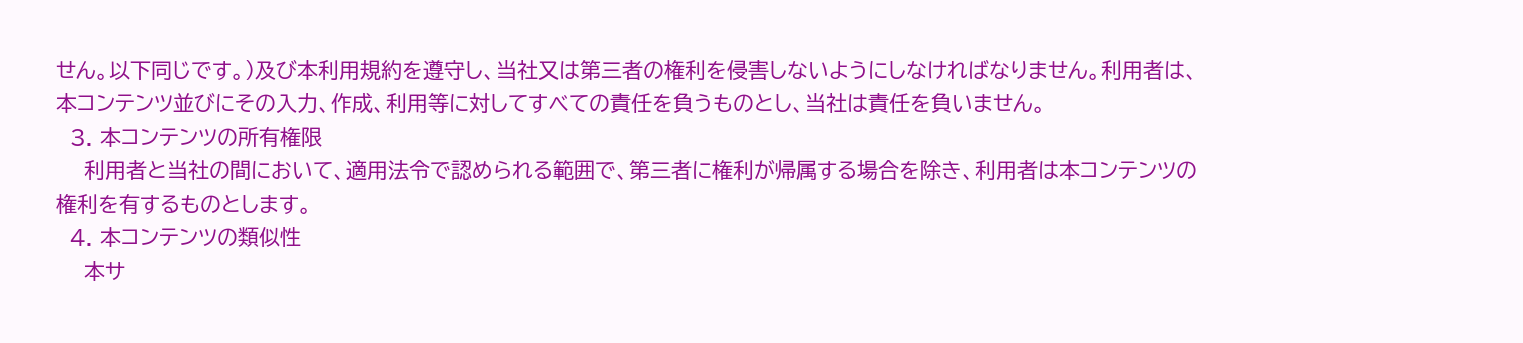せん。以下同じです。)及び本利用規約を遵守し、当社又は第三者の権利を侵害しないようにしなければなりません。利用者は、本コンテンツ並びにその入力、作成、利用等に対してすべての責任を負うものとし、当社は責任を負いません。
  3. 本コンテンツの所有権限
    利用者と当社の間において、適用法令で認められる範囲で、第三者に権利が帰属する場合を除き、利用者は本コンテンツの権利を有するものとします。
  4. 本コンテンツの類似性
    本サ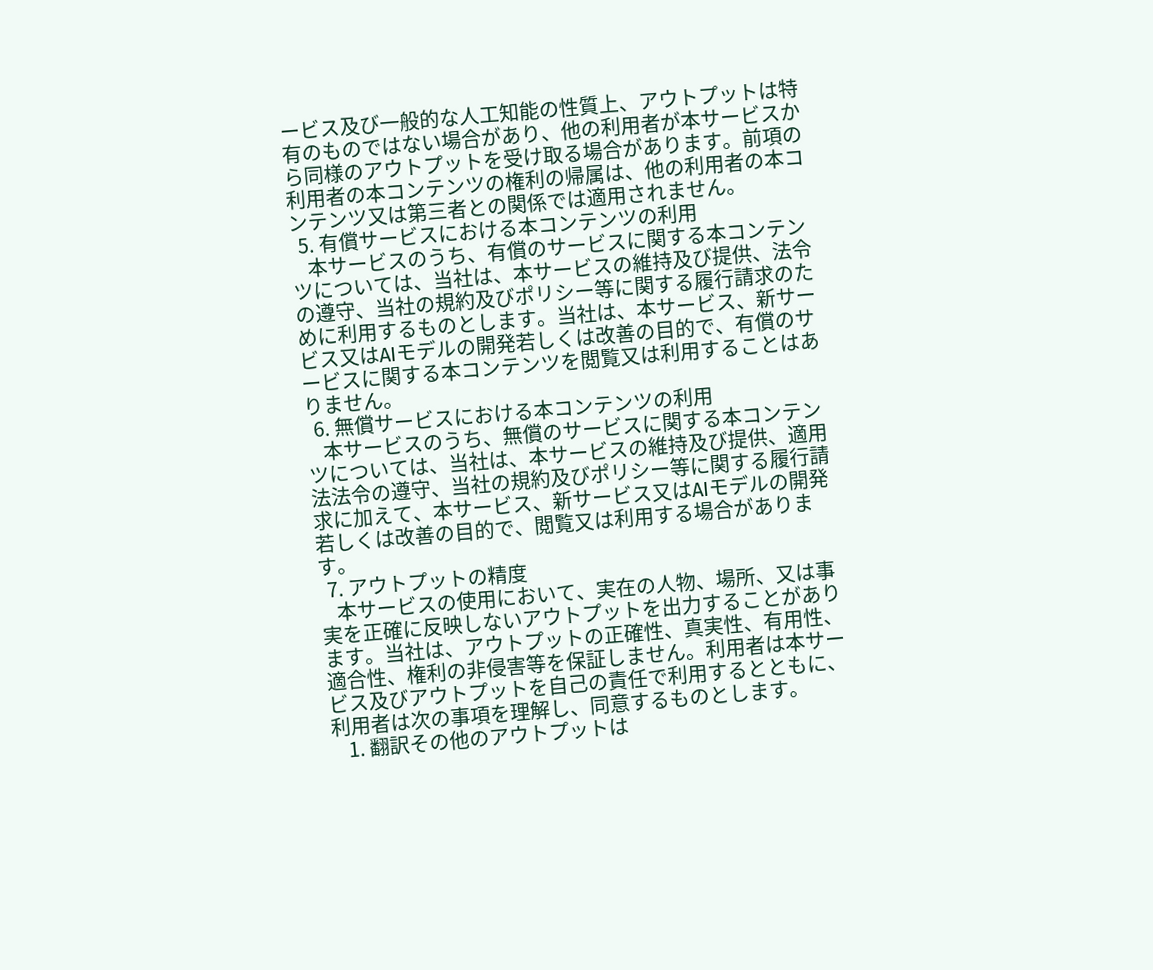ービス及び一般的な人工知能の性質上、アウトプットは特有のものではない場合があり、他の利用者が本サービスから同様のアウトプットを受け取る場合があります。前項の利用者の本コンテンツの権利の帰属は、他の利用者の本コンテンツ又は第三者との関係では適用されません。
  5. 有償サービスにおける本コンテンツの利用
    本サービスのうち、有償のサービスに関する本コンテンツについては、当社は、本サービスの維持及び提供、法令の遵守、当社の規約及びポリシー等に関する履行請求のために利用するものとします。当社は、本サービス、新サービス又はAIモデルの開発若しくは改善の目的で、有償のサービスに関する本コンテンツを閲覧又は利用することはありません。
  6. 無償サービスにおける本コンテンツの利用
    本サービスのうち、無償のサービスに関する本コンテンツについては、当社は、本サービスの維持及び提供、適用法法令の遵守、当社の規約及びポリシー等に関する履行請求に加えて、本サービス、新サービス又はAIモデルの開発若しくは改善の目的で、閲覧又は利用する場合があります。
  7. アウトプットの精度
    本サービスの使用において、実在の人物、場所、又は事実を正確に反映しないアウトプットを出力することがあります。当社は、アウトプットの正確性、真実性、有用性、適合性、権利の非侵害等を保証しません。利用者は本サービス及びアウトプットを自己の責任で利用するとともに、利用者は次の事項を理解し、同意するものとします。
    1. 翻訳その他のアウトプットは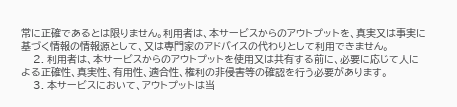常に正確であるとは限りません。利用者は、本サービスからのアウトプットを、真実又は事実に基づく情報の情報源として、又は専門家のアドバイスの代わりとして利用できません。
    2. 利用者は、本サービスからのアウトプットを使用又は共有する前に、必要に応じて人による正確性、真実性、有用性、適合性、権利の非侵害等の確認を行う必要があります。
    3. 本サービスにおいて、アウトプットは当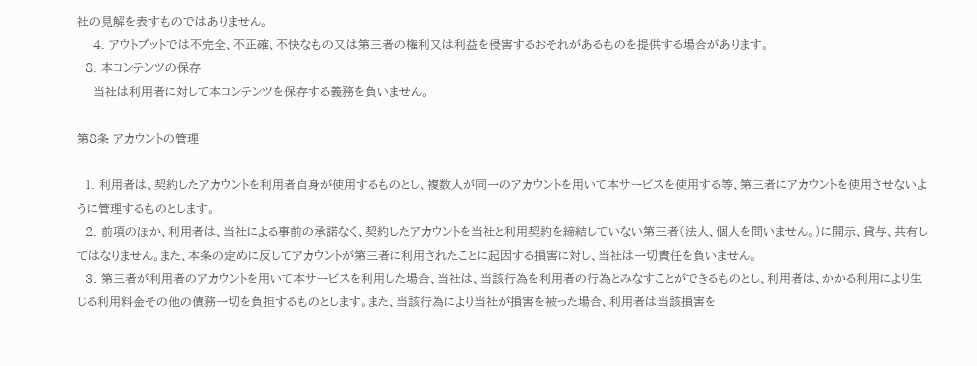社の見解を表すものではありません。
    4. アウトプットでは不完全、不正確、不快なもの又は第三者の権利又は利益を侵害するおそれがあるものを提供する場合があります。
  8. 本コンテンツの保存
    当社は利用者に対して本コンテンツを保存する義務を負いません。

第8条 アカウントの管理

  1. 利用者は、契約したアカウントを利用者自身が使用するものとし、複数人が同一のアカウントを用いて本サービスを使用する等、第三者にアカウントを使用させないように管理するものとします。
  2. 前項のほか、利用者は、当社による事前の承諾なく、契約したアカウントを当社と利用契約を締結していない第三者(法人、個人を問いません。)に開示、貸与、共有してはなりません。また、本条の定めに反してアカウントが第三者に利用されたことに起因する損害に対し、当社は一切責任を負いません。
  3. 第三者が利用者のアカウントを用いて本サービスを利用した場合、当社は、当該行為を利用者の行為とみなすことができるものとし、利用者は、かかる利用により生じる利用料金その他の債務一切を負担するものとします。また、当該行為により当社が損害を被った場合、利用者は当該損害を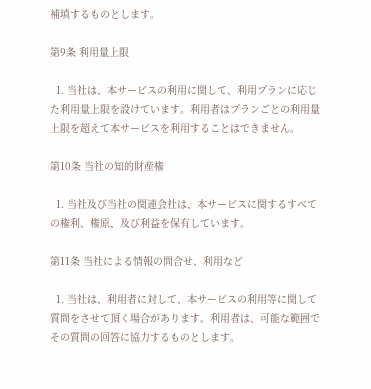補填するものとします。

第9条 利用量上限

  1. 当社は、本サービスの利用に関して、利用プランに応じた利用量上限を設けています。利用者はプランごとの利用量上限を超えて本サービスを利用することはできません。

第10条 当社の知的財産権

  1. 当社及び当社の関連会社は、本サービスに関するすべての権利、権原、及び利益を保有しています。

第11条 当社による情報の問合せ、利用など

  1. 当社は、利用者に対して、本サービスの利用等に関して質問をさせて頂く場合があります。利用者は、可能な範囲でその質問の回答に協力するものとします。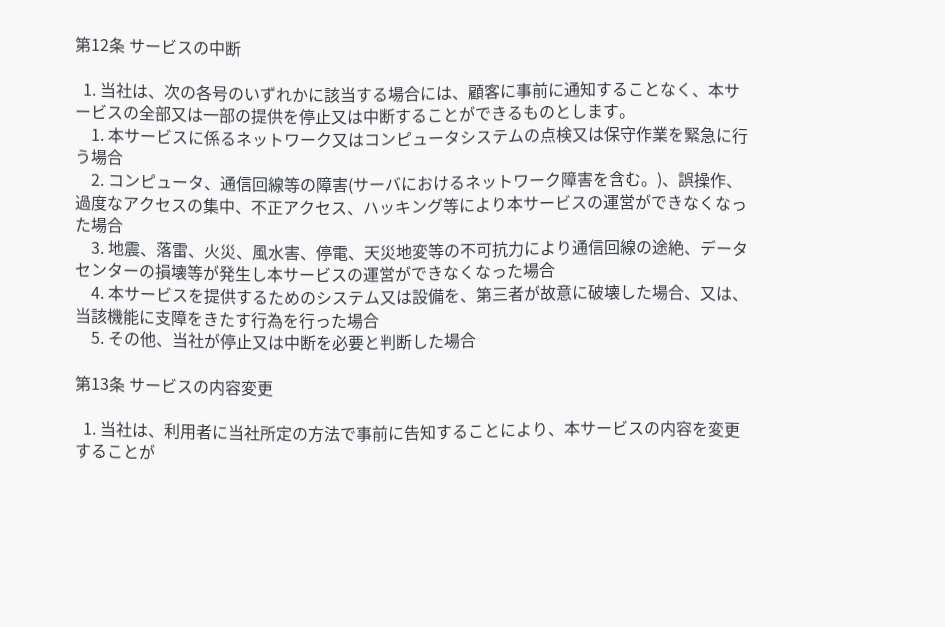第12条 サービスの中断

  1. 当社は、次の各号のいずれかに該当する場合には、顧客に事前に通知することなく、本サービスの全部又は一部の提供を停止又は中断することができるものとします。
    1. 本サービスに係るネットワーク又はコンピュータシステムの点検又は保守作業を緊急に行う場合
    2. コンピュータ、通信回線等の障害(サーバにおけるネットワーク障害を含む。)、誤操作、過度なアクセスの集中、不正アクセス、ハッキング等により本サービスの運営ができなくなった場合
    3. 地震、落雷、火災、風水害、停電、天災地変等の不可抗力により通信回線の途絶、データセンターの損壊等が発生し本サービスの運営ができなくなった場合
    4. 本サービスを提供するためのシステム又は設備を、第三者が故意に破壊した場合、又は、当該機能に支障をきたす行為を行った場合
    5. その他、当社が停止又は中断を必要と判断した場合

第13条 サービスの内容変更

  1. 当社は、利用者に当社所定の方法で事前に告知することにより、本サービスの内容を変更することが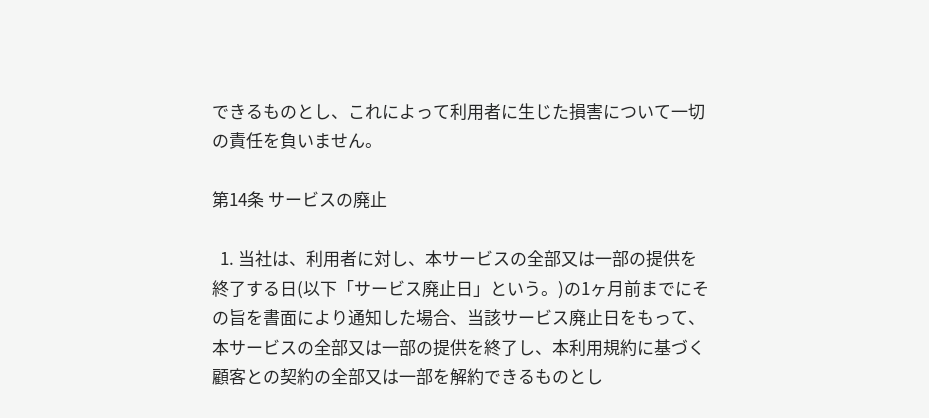できるものとし、これによって利用者に生じた損害について一切の責任を負いません。

第14条 サービスの廃止

  1. 当社は、利用者に対し、本サービスの全部又は一部の提供を終了する日(以下「サービス廃止日」という。)の1ヶ月前までにその旨を書面により通知した場合、当該サービス廃止日をもって、本サービスの全部又は一部の提供を終了し、本利用規約に基づく顧客との契約の全部又は一部を解約できるものとし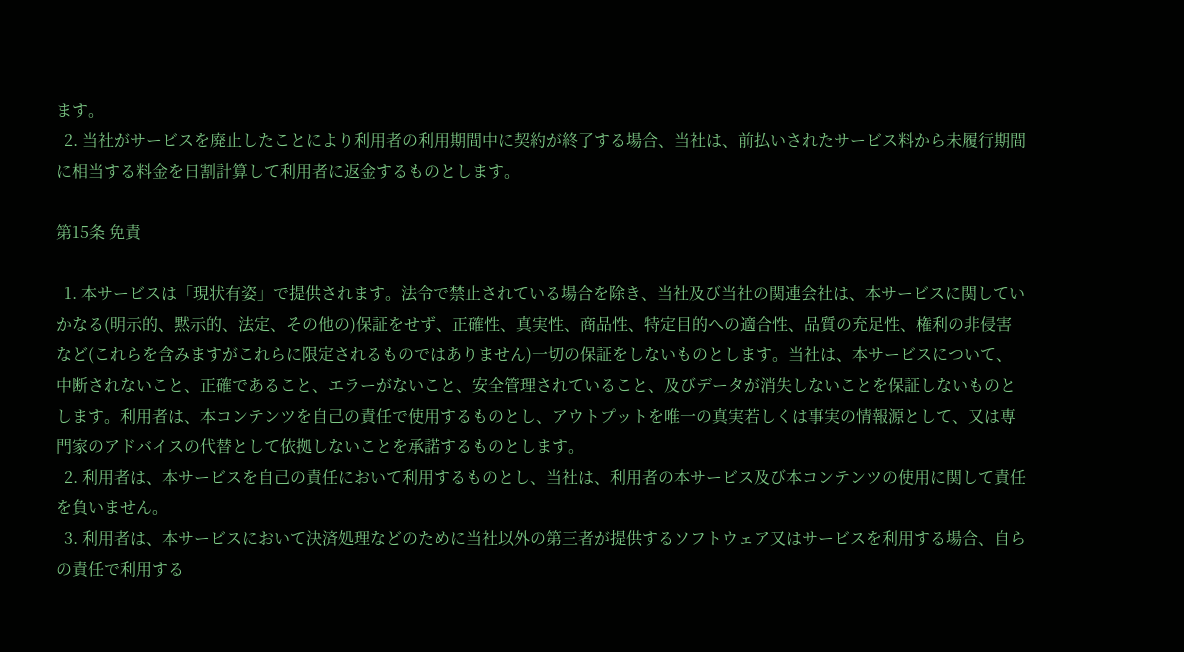ます。
  2. 当社がサービスを廃止したことにより利用者の利用期間中に契約が終了する場合、当社は、前払いされたサービス料から未履行期間に相当する料金を日割計算して利用者に返金するものとします。

第15条 免責

  1. 本サービスは「現状有姿」で提供されます。法令で禁止されている場合を除き、当社及び当社の関連会社は、本サービスに関していかなる(明示的、黙示的、法定、その他の)保証をせず、正確性、真実性、商品性、特定目的への適合性、品質の充足性、権利の非侵害など(これらを含みますがこれらに限定されるものではありません)一切の保証をしないものとします。当社は、本サービスについて、中断されないこと、正確であること、エラーがないこと、安全管理されていること、及びデータが消失しないことを保証しないものとします。利用者は、本コンテンツを自己の責任で使用するものとし、アウトプットを唯一の真実若しくは事実の情報源として、又は専門家のアドバイスの代替として依拠しないことを承諾するものとします。
  2. 利用者は、本サービスを自己の責任において利用するものとし、当社は、利用者の本サービス及び本コンテンツの使用に関して責任を負いません。
  3. 利用者は、本サービスにおいて決済処理などのために当社以外の第三者が提供するソフトウェア又はサービスを利用する場合、自らの責任で利用する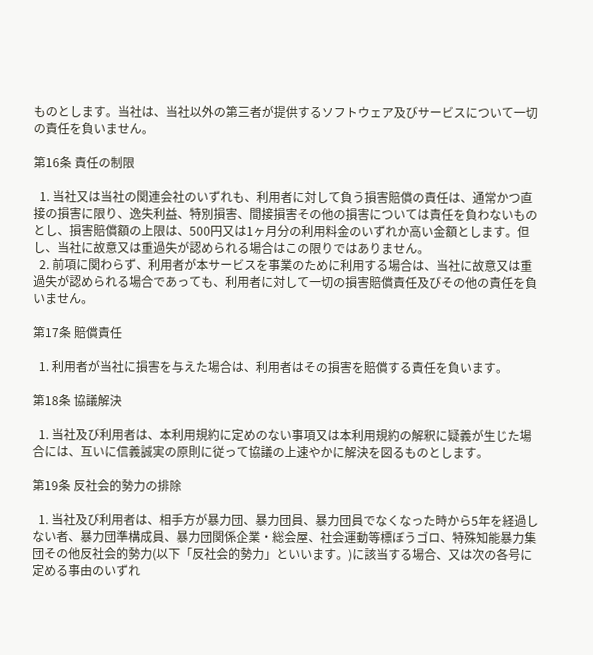ものとします。当社は、当社以外の第三者が提供するソフトウェア及びサービスについて一切の責任を負いません。

第16条 責任の制限

  1. 当社又は当社の関連会社のいずれも、利用者に対して負う損害賠償の責任は、通常かつ直接の損害に限り、逸失利益、特別損害、間接損害その他の損害については責任を負わないものとし、損害賠償額の上限は、500円又は1ヶ月分の利用料金のいずれか高い金額とします。但し、当社に故意又は重過失が認められる場合はこの限りではありません。
  2. 前項に関わらず、利用者が本サービスを事業のために利用する場合は、当社に故意又は重過失が認められる場合であっても、利用者に対して一切の損害賠償責任及びその他の責任を負いません。

第17条 賠償責任

  1. 利用者が当社に損害を与えた場合は、利用者はその損害を賠償する責任を負います。

第18条 協議解決

  1. 当社及び利用者は、本利用規約に定めのない事項又は本利用規約の解釈に疑義が生じた場合には、互いに信義誠実の原則に従って協議の上速やかに解決を図るものとします。

第19条 反社会的勢力の排除

  1. 当社及び利用者は、相手方が暴力団、暴力団員、暴力団員でなくなった時から5年を経過しない者、暴力団準構成員、暴力団関係企業・総会屋、社会運動等標ぼうゴロ、特殊知能暴力集団その他反社会的勢力(以下「反社会的勢力」といいます。)に該当する場合、又は次の各号に定める事由のいずれ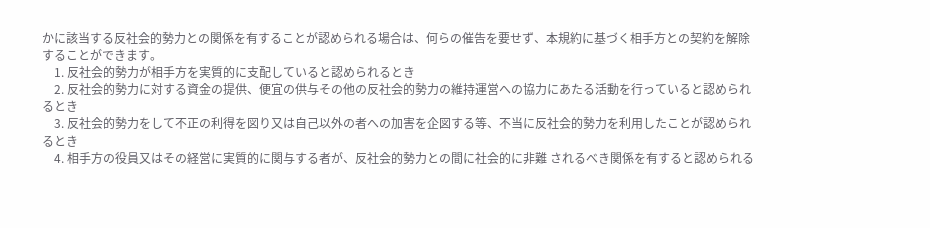かに該当する反社会的勢力との関係を有することが認められる場合は、何らの催告を要せず、本規約に基づく相手方との契約を解除することができます。
    1. 反社会的勢力が相手方を実質的に支配していると認められるとき
    2. 反社会的勢力に対する資金の提供、便宜の供与その他の反社会的勢力の維持運営への協力にあたる活動を行っていると認められるとき
    3. 反社会的勢力をして不正の利得を図り又は自己以外の者への加害を企図する等、不当に反社会的勢力を利用したことが認められるとき
    4. 相手方の役員又はその経営に実質的に関与する者が、反社会的勢力との間に社会的に非難 されるべき関係を有すると認められる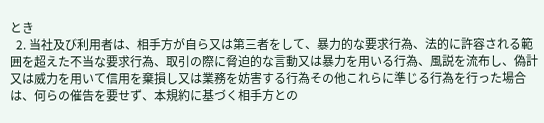とき
  2. 当社及び利用者は、相手方が自ら又は第三者をして、暴力的な要求行為、法的に許容される範囲を超えた不当な要求行為、取引の際に脅迫的な言動又は暴力を用いる行為、風説を流布し、偽計又は威力を用いて信用を棄損し又は業務を妨害する行為その他これらに準じる行為を行った場合は、何らの催告を要せず、本規約に基づく相手方との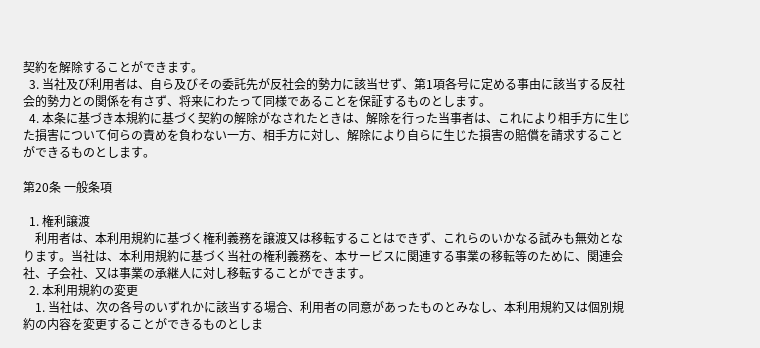契約を解除することができます。
  3. 当社及び利用者は、自ら及びその委託先が反社会的勢力に該当せず、第1項各号に定める事由に該当する反社会的勢力との関係を有さず、将来にわたって同様であることを保証するものとします。
  4. 本条に基づき本規約に基づく契約の解除がなされたときは、解除を行った当事者は、これにより相手方に生じた損害について何らの責めを負わない一方、相手方に対し、解除により自らに生じた損害の賠償を請求することができるものとします。

第20条 一般条項

  1. 権利譲渡
    利用者は、本利用規約に基づく権利義務を譲渡又は移転することはできず、これらのいかなる試みも無効となります。当社は、本利用規約に基づく当社の権利義務を、本サービスに関連する事業の移転等のために、関連会社、子会社、又は事業の承継人に対し移転することができます。
  2. 本利用規約の変更
    1. 当社は、次の各号のいずれかに該当する場合、利用者の同意があったものとみなし、本利用規約又は個別規約の内容を変更することができるものとしま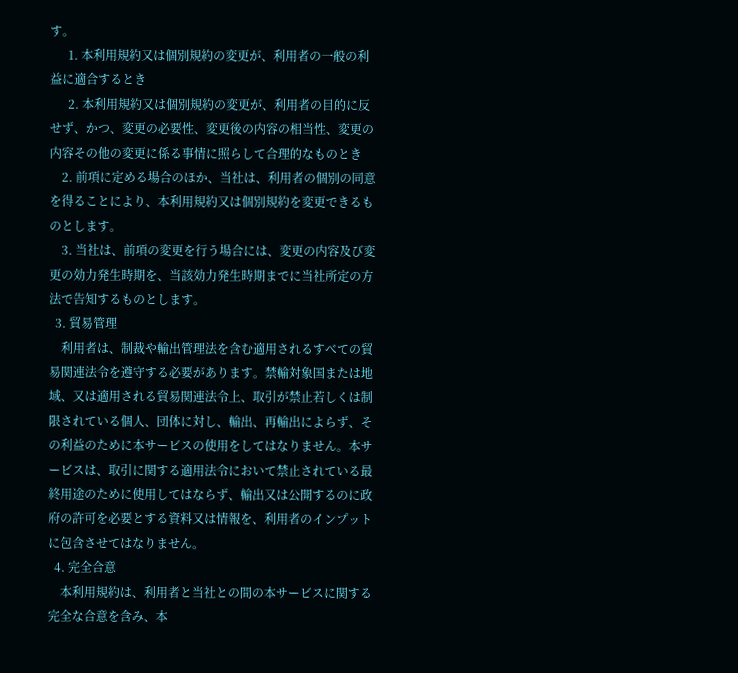す。
      1. 本利用規約又は個別規約の変更が、利用者の一般の利益に適合するとき
      2. 本利用規約又は個別規約の変更が、利用者の目的に反せず、かつ、変更の必要性、変更後の内容の相当性、変更の内容その他の変更に係る事情に照らして合理的なものとき
    2. 前項に定める場合のほか、当社は、利用者の個別の同意を得ることにより、本利用規約又は個別規約を変更できるものとします。
    3. 当社は、前項の変更を行う場合には、変更の内容及び変更の効力発生時期を、当該効力発生時期までに当社所定の方法で告知するものとします。
  3. 貿易管理
    利用者は、制裁や輸出管理法を含む適用されるすべての貿易関連法令を遵守する必要があります。禁輸対象国または地域、又は適用される貿易関連法令上、取引が禁止若しくは制限されている個人、団体に対し、輸出、再輸出によらず、その利益のために本サービスの使用をしてはなりません。本サービスは、取引に関する適用法令において禁止されている最終用途のために使用してはならず、輸出又は公開するのに政府の許可を必要とする資料又は情報を、利用者のインプットに包含させてはなりません。
  4. 完全合意
    本利用規約は、利用者と当社との間の本サービスに関する完全な合意を含み、本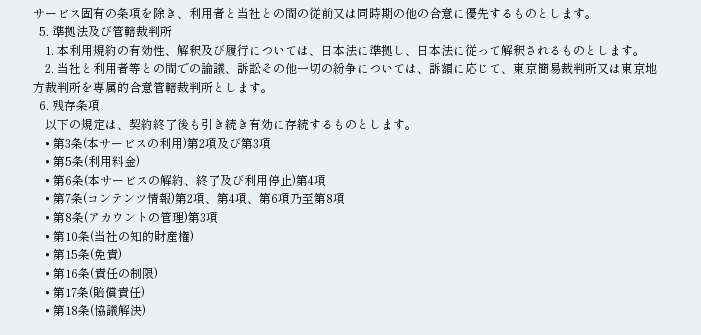サービス固有の条項を除き、利用者と当社との間の従前又は同時期の他の合意に優先するものとします。
  5. 準拠法及び管轄裁判所
    1. 本利用規約の有効性、解釈及び履行については、日本法に準拠し、日本法に従って解釈されるものとします。
    2. 当社と利用者等との間での論議、訴訟その他一切の紛争については、訴額に応じて、東京簡易裁判所又は東京地方裁判所を専属的合意管轄裁判所とします。
  6. 残存条項
    以下の規定は、契約終了後も引き続き有効に存続するものとします。
    • 第3条(本サービスの利用)第2項及び第3項
    • 第5条(利用料金)
    • 第6条(本サービスの解約、終了及び利用停止)第4項
    • 第7条(コンテンツ情報)第2項、第4項、第6項乃至第8項
    • 第8条(アカウントの管理)第3項
    • 第10条(当社の知的財産権)
    • 第15条(免責)
    • 第16条(責任の制限)
    • 第17条(賠償責任)
    • 第18条(協議解決)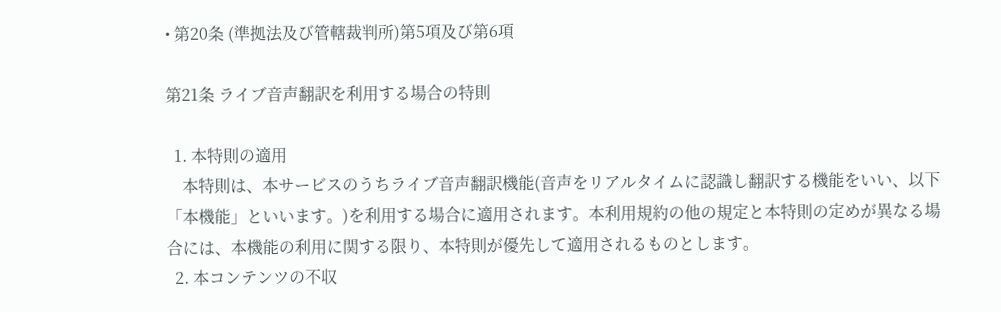• 第20条 (準拠法及び管轄裁判所)第5項及び第6項

第21条 ライブ音声翻訳を利用する場合の特則

  1. 本特則の適用
    本特則は、本サービスのうちライブ音声翻訳機能(音声をリアルタイムに認識し翻訳する機能をいい、以下「本機能」といいます。)を利用する場合に適用されます。本利用規約の他の規定と本特則の定めが異なる場合には、本機能の利用に関する限り、本特則が優先して適用されるものとします。
  2. 本コンテンツの不収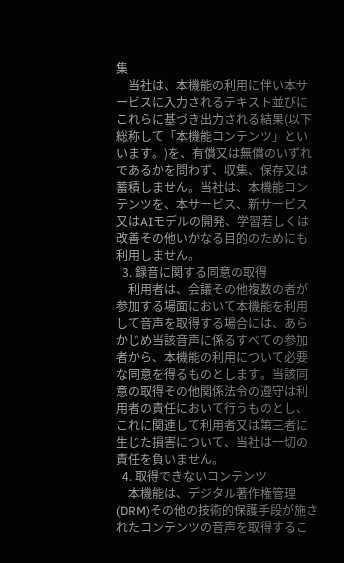集
    当社は、本機能の利用に伴い本サービスに入力されるテキスト並びにこれらに基づき出力される結果(以下総称して「本機能コンテンツ」といいます。)を、有償又は無償のいずれであるかを問わず、収集、保存又は蓄積しません。当社は、本機能コンテンツを、本サービス、新サービス又はAIモデルの開発、学習若しくは改善その他いかなる目的のためにも利用しません。
  3. 録音に関する同意の取得
    利用者は、会議その他複数の者が参加する場面において本機能を利用して音声を取得する場合には、あらかじめ当該音声に係るすべての参加者から、本機能の利用について必要な同意を得るものとします。当該同意の取得その他関係法令の遵守は利用者の責任において行うものとし、これに関連して利用者又は第三者に生じた損害について、当社は一切の責任を負いません。
  4. 取得できないコンテンツ
    本機能は、デジタル著作権管理(DRM)その他の技術的保護手段が施されたコンテンツの音声を取得するこ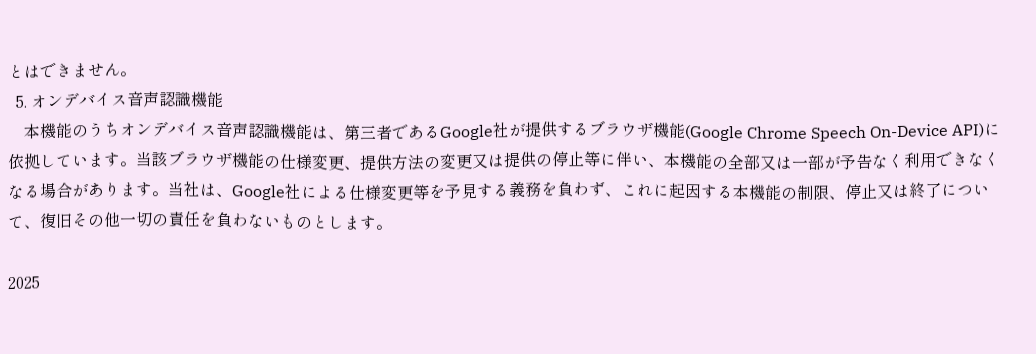とはできません。
  5. オンデバイス音声認識機能
    本機能のうちオンデバイス音声認識機能は、第三者であるGoogle社が提供するブラウザ機能(Google Chrome Speech On-Device API)に依拠しています。当該ブラウザ機能の仕様変更、提供方法の変更又は提供の停止等に伴い、本機能の全部又は一部が予告なく利用できなくなる場合があります。当社は、Google社による仕様変更等を予見する義務を負わず、これに起因する本機能の制限、停止又は終了について、復旧その他一切の責任を負わないものとします。

2025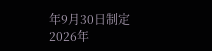年9月30日制定
2026年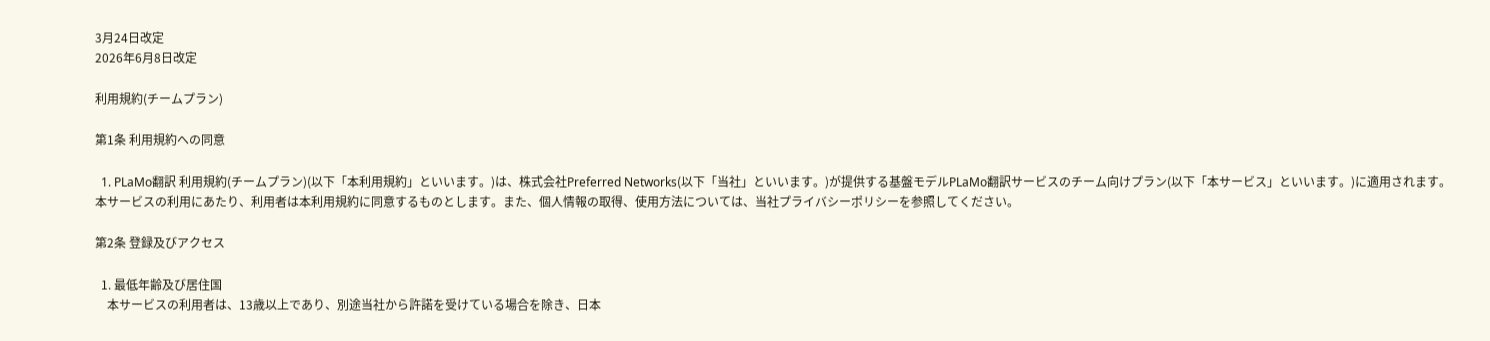3月24日改定
2026年6月8日改定

利用規約(チームプラン)

第1条 利用規約への同意

  1. PLaMo翻訳 利用規約(チームプラン)(以下「本利用規約」といいます。)は、株式会社Preferred Networks(以下「当社」といいます。)が提供する基盤モデルPLaMo翻訳サービスのチーム向けプラン(以下「本サービス」といいます。)に適用されます。本サービスの利用にあたり、利用者は本利用規約に同意するものとします。また、個人情報の取得、使用方法については、当社プライバシーポリシーを参照してください。

第2条 登録及びアクセス

  1. 最低年齢及び居住国
    本サービスの利用者は、13歳以上であり、別途当社から許諾を受けている場合を除き、日本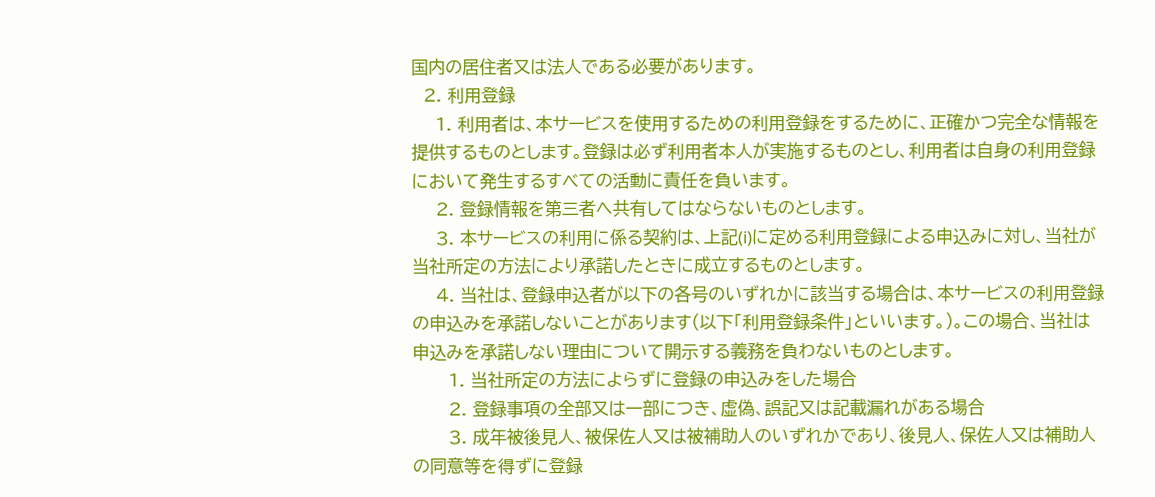国内の居住者又は法人である必要があります。
  2. 利用登録
    1. 利用者は、本サービスを使用するための利用登録をするために、正確かつ完全な情報を提供するものとします。登録は必ず利用者本人が実施するものとし、利用者は自身の利用登録において発生するすべての活動に責任を負います。
    2. 登録情報を第三者へ共有してはならないものとします。
    3. 本サービスの利用に係る契約は、上記(i)に定める利用登録による申込みに対し、当社が当社所定の方法により承諾したときに成立するものとします。
    4. 当社は、登録申込者が以下の各号のいずれかに該当する場合は、本サービスの利用登録の申込みを承諾しないことがあります(以下「利用登録条件」といいます。)。この場合、当社は申込みを承諾しない理由について開示する義務を負わないものとします。
      1. 当社所定の方法によらずに登録の申込みをした場合
      2. 登録事項の全部又は一部につき、虚偽、誤記又は記載漏れがある場合
      3. 成年被後見人、被保佐人又は被補助人のいずれかであり、後見人、保佐人又は補助人の同意等を得ずに登録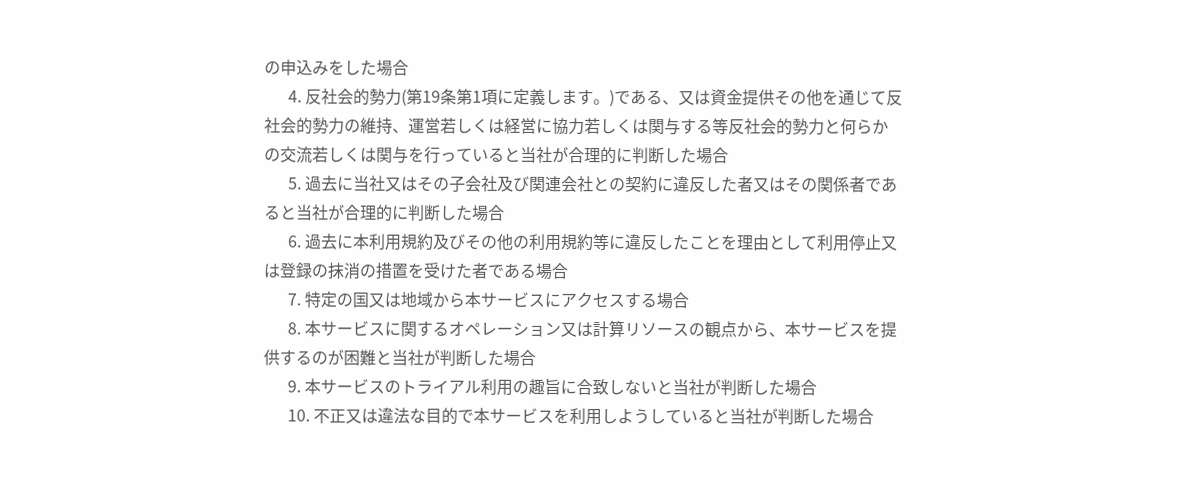の申込みをした場合
      4. 反社会的勢力(第19条第1項に定義します。)である、又は資金提供その他を通じて反社会的勢力の維持、運営若しくは経営に協力若しくは関与する等反社会的勢力と何らかの交流若しくは関与を行っていると当社が合理的に判断した場合
      5. 過去に当社又はその子会社及び関連会社との契約に違反した者又はその関係者であると当社が合理的に判断した場合
      6. 過去に本利用規約及びその他の利用規約等に違反したことを理由として利用停止又は登録の抹消の措置を受けた者である場合
      7. 特定の国又は地域から本サービスにアクセスする場合
      8. 本サービスに関するオペレーション又は計算リソースの観点から、本サービスを提供するのが困難と当社が判断した場合
      9. 本サービスのトライアル利用の趣旨に合致しないと当社が判断した場合
      10. 不正又は違法な目的で本サービスを利用しようしていると当社が判断した場合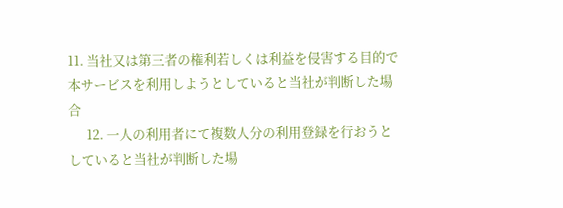11. 当社又は第三者の権利若しくは利益を侵害する目的で本サービスを利用しようとしていると当社が判断した場合
      12. 一人の利用者にて複数人分の利用登録を行おうとしていると当社が判断した場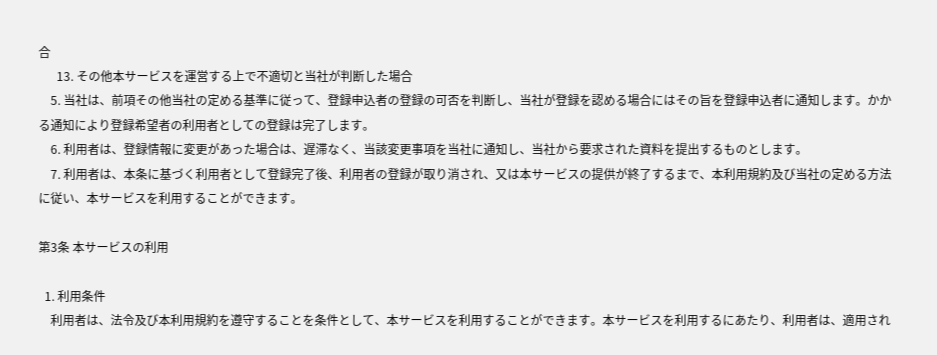合
      13. その他本サービスを運営する上で不適切と当社が判断した場合
    5. 当社は、前項その他当社の定める基準に従って、登録申込者の登録の可否を判断し、当社が登録を認める場合にはその旨を登録申込者に通知します。かかる通知により登録希望者の利用者としての登録は完了します。
    6. 利用者は、登録情報に変更があった場合は、遅滞なく、当該変更事項を当社に通知し、当社から要求された資料を提出するものとします。
    7. 利用者は、本条に基づく利用者として登録完了後、利用者の登録が取り消され、又は本サービスの提供が終了するまで、本利用規約及び当社の定める方法に従い、本サービスを利用することができます。

第3条 本サービスの利用

  1. 利用条件
    利用者は、法令及び本利用規約を遵守することを条件として、本サービスを利用することができます。本サービスを利用するにあたり、利用者は、適用され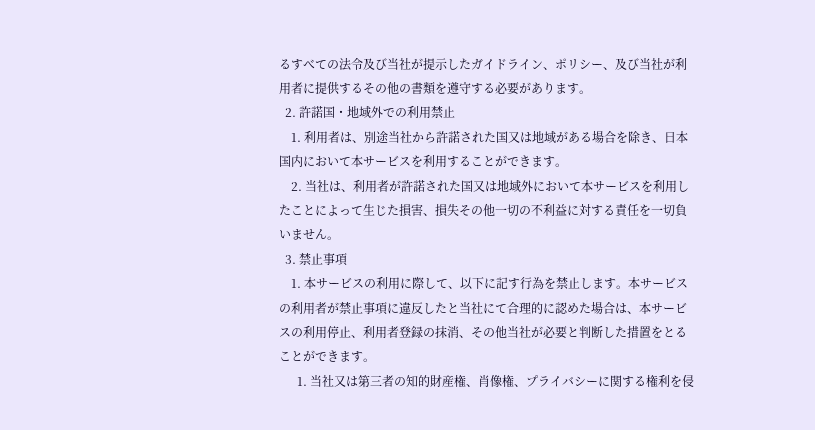るすべての法令及び当社が提示したガイドライン、ポリシー、及び当社が利用者に提供するその他の書類を遵守する必要があります。
  2. 許諾国・地域外での利用禁止
    1. 利用者は、別途当社から許諾された国又は地域がある場合を除き、日本国内において本サービスを利用することができます。
    2. 当社は、利用者が許諾された国又は地域外において本サービスを利用したことによって生じた損害、損失その他一切の不利益に対する責任を一切負いません。
  3. 禁止事項
    1. 本サービスの利用に際して、以下に記す行為を禁止します。本サービスの利用者が禁止事項に違反したと当社にて合理的に認めた場合は、本サービスの利用停止、利用者登録の抹消、その他当社が必要と判断した措置をとることができます。
      1. 当社又は第三者の知的財産権、肖像権、プライバシーに関する権利を侵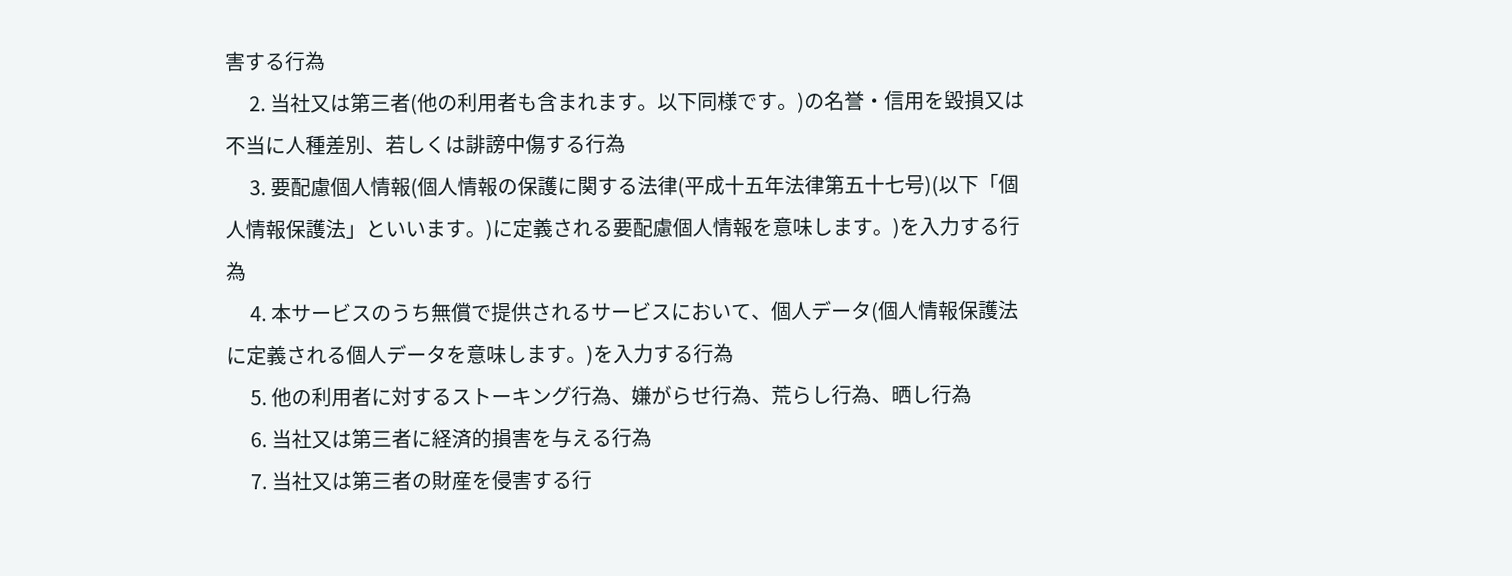害する行為
      2. 当社又は第三者(他の利用者も含まれます。以下同様です。)の名誉・信用を毀損又は不当に人種差別、若しくは誹謗中傷する行為
      3. 要配慮個人情報(個人情報の保護に関する法律(平成十五年法律第五十七号)(以下「個人情報保護法」といいます。)に定義される要配慮個人情報を意味します。)を入力する行為
      4. 本サービスのうち無償で提供されるサービスにおいて、個人データ(個人情報保護法に定義される個人データを意味します。)を入力する行為
      5. 他の利用者に対するストーキング行為、嫌がらせ行為、荒らし行為、晒し行為
      6. 当社又は第三者に経済的損害を与える行為
      7. 当社又は第三者の財産を侵害する行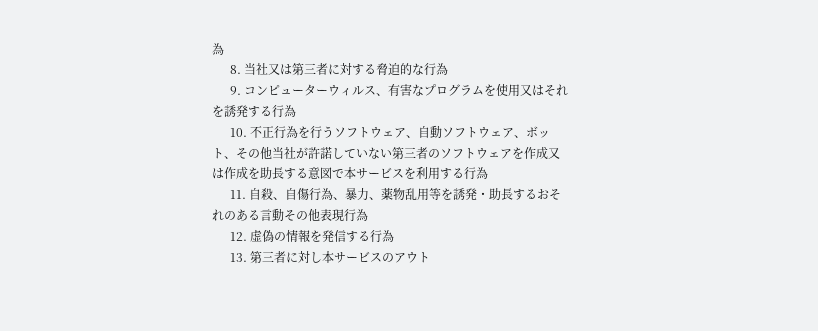為
      8. 当社又は第三者に対する脅迫的な行為
      9. コンピューターウィルス、有害なプログラムを使用又はそれを誘発する行為
      10. 不正行為を行うソフトウェア、自動ソフトウェア、ボット、その他当社が許諾していない第三者のソフトウェアを作成又は作成を助長する意図で本サービスを利用する行為
      11. 自殺、自傷行為、暴力、薬物乱用等を誘発・助長するおそれのある言動その他表現行為
      12. 虚偽の情報を発信する行為
      13. 第三者に対し本サービスのアウト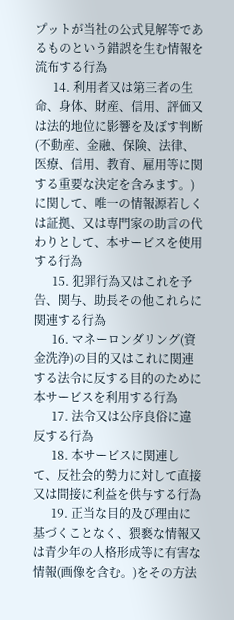プットが当社の公式見解等であるものという錯誤を生む情報を流布する行為
      14. 利用者又は第三者の生命、身体、財産、信用、評価又は法的地位に影響を及ぼす判断(不動産、金融、保険、法律、医療、信用、教育、雇用等に関する重要な決定を含みます。)に関して、唯一の情報源若しくは証拠、又は専門家の助言の代わりとして、本サービスを使用する行為
      15. 犯罪行為又はこれを予告、関与、助長その他これらに関連する行為
      16. マネーロンダリング(資金洗浄)の目的又はこれに関連する法令に反する目的のために本サービスを利用する行為
      17. 法令又は公序良俗に違反する行為
      18. 本サービスに関連して、反社会的勢力に対して直接又は間接に利益を供与する行為
      19. 正当な目的及び理由に基づくことなく、猥褻な情報又は青少年の人格形成等に有害な情報(画像を含む。)をその方法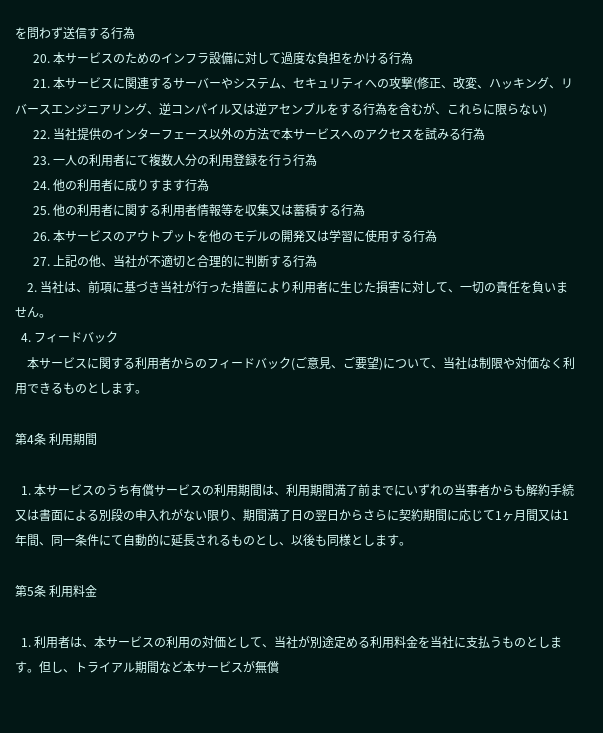を問わず送信する行為
      20. 本サービスのためのインフラ設備に対して過度な負担をかける行為
      21. 本サービスに関連するサーバーやシステム、セキュリティへの攻撃(修正、改変、ハッキング、リバースエンジニアリング、逆コンパイル又は逆アセンブルをする行為を含むが、これらに限らない)
      22. 当社提供のインターフェース以外の方法で本サービスへのアクセスを試みる行為
      23. 一人の利用者にて複数人分の利用登録を行う行為
      24. 他の利用者に成りすます行為
      25. 他の利用者に関する利用者情報等を収集又は蓄積する行為
      26. 本サービスのアウトプットを他のモデルの開発又は学習に使用する行為
      27. 上記の他、当社が不適切と合理的に判断する行為
    2. 当社は、前項に基づき当社が行った措置により利用者に生じた損害に対して、一切の責任を負いません。
  4. フィードバック
    本サービスに関する利用者からのフィードバック(ご意見、ご要望)について、当社は制限や対価なく利用できるものとします。

第4条 利用期間

  1. 本サービスのうち有償サービスの利用期間は、利用期間満了前までにいずれの当事者からも解約手続又は書面による別段の申入れがない限り、期間満了日の翌日からさらに契約期間に応じて1ヶ月間又は1年間、同一条件にて自動的に延長されるものとし、以後も同様とします。

第5条 利用料金

  1. 利用者は、本サービスの利用の対価として、当社が別途定める利用料金を当社に支払うものとします。但し、トライアル期間など本サービスが無償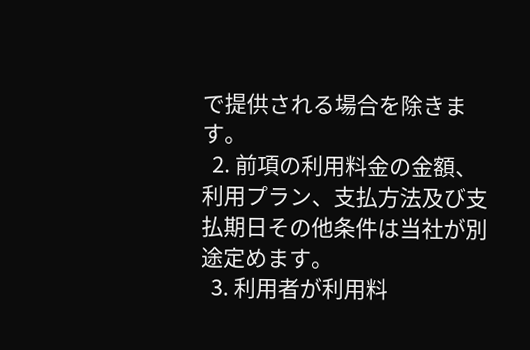で提供される場合を除きます。
  2. 前項の利用料金の金額、利用プラン、支払方法及び支払期日その他条件は当社が別途定めます。
  3. 利用者が利用料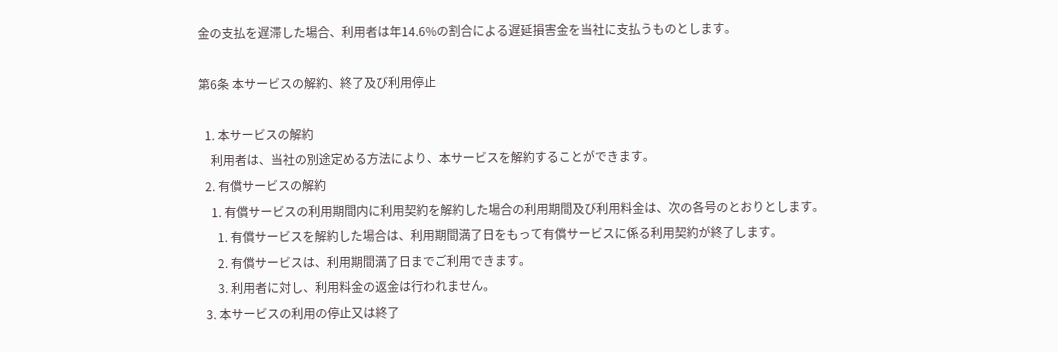金の支払を遅滞した場合、利用者は年14.6%の割合による遅延損害金を当社に支払うものとします。

第6条 本サービスの解約、終了及び利用停止

  1. 本サービスの解約
    利用者は、当社の別途定める方法により、本サービスを解約することができます。
  2. 有償サービスの解約
    1. 有償サービスの利用期間内に利用契約を解約した場合の利用期間及び利用料金は、次の各号のとおりとします。
      1. 有償サービスを解約した場合は、利用期間満了日をもって有償サービスに係る利用契約が終了します。
      2. 有償サービスは、利用期間満了日までご利用できます。
      3. 利用者に対し、利用料金の返金は行われません。
  3. 本サービスの利用の停止又は終了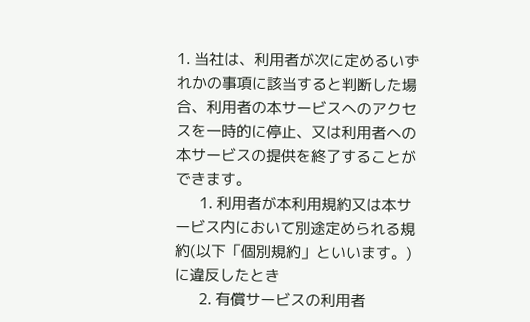1. 当社は、利用者が次に定めるいずれかの事項に該当すると判断した場合、利用者の本サービスへのアクセスを一時的に停止、又は利用者への本サービスの提供を終了することができます。
      1. 利用者が本利用規約又は本サービス内において別途定められる規約(以下「個別規約」といいます。)に違反したとき
      2. 有償サービスの利用者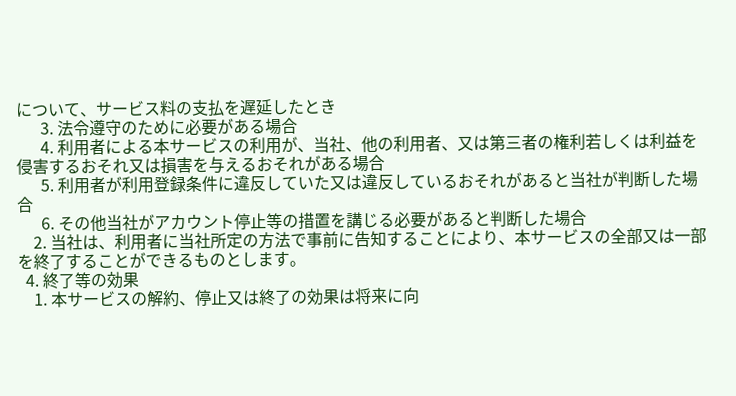について、サービス料の支払を遅延したとき
      3. 法令遵守のために必要がある場合
      4. 利用者による本サービスの利用が、当社、他の利用者、又は第三者の権利若しくは利益を侵害するおそれ又は損害を与えるおそれがある場合
      5. 利用者が利用登録条件に違反していた又は違反しているおそれがあると当社が判断した場合
      6. その他当社がアカウント停止等の措置を講じる必要があると判断した場合
    2. 当社は、利用者に当社所定の方法で事前に告知することにより、本サービスの全部又は一部を終了することができるものとします。
  4. 終了等の効果
    1. 本サービスの解約、停止又は終了の効果は将来に向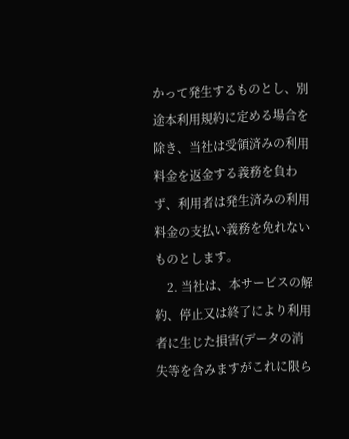かって発生するものとし、別途本利用規約に定める場合を除き、当社は受領済みの利用料金を返金する義務を負わず、利用者は発生済みの利用料金の支払い義務を免れないものとします。
    2. 当社は、本サービスの解約、停止又は終了により利用者に生じた損害(データの消失等を含みますがこれに限ら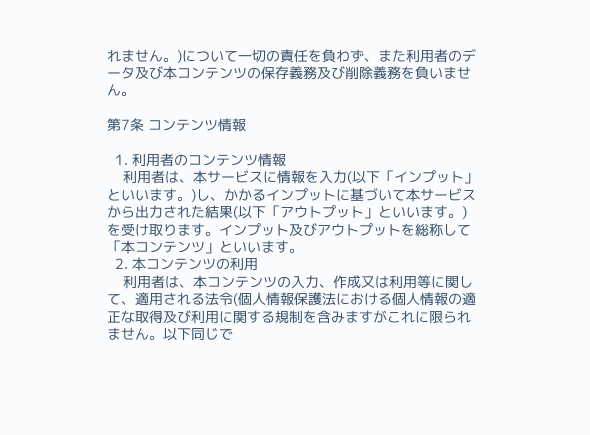れません。)について一切の責任を負わず、また利用者のデータ及び本コンテンツの保存義務及び削除義務を負いません。

第7条 コンテンツ情報

  1. 利用者のコンテンツ情報
    利用者は、本サービスに情報を入力(以下「インプット」といいます。)し、かかるインプットに基づいて本サービスから出力された結果(以下「アウトプット」といいます。)を受け取ります。インプット及びアウトプットを総称して「本コンテンツ」といいます。
  2. 本コンテンツの利用
    利用者は、本コンテンツの入力、作成又は利用等に関して、適用される法令(個人情報保護法における個人情報の適正な取得及び利用に関する規制を含みますがこれに限られません。以下同じで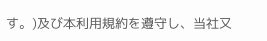す。)及び本利用規約を遵守し、当社又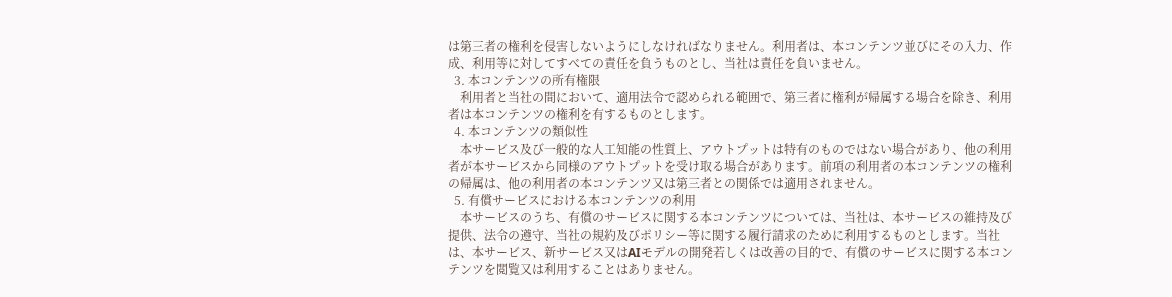は第三者の権利を侵害しないようにしなければなりません。利用者は、本コンテンツ並びにその入力、作成、利用等に対してすべての責任を負うものとし、当社は責任を負いません。
  3. 本コンテンツの所有権限
    利用者と当社の間において、適用法令で認められる範囲で、第三者に権利が帰属する場合を除き、利用者は本コンテンツの権利を有するものとします。
  4. 本コンテンツの類似性
    本サービス及び一般的な人工知能の性質上、アウトプットは特有のものではない場合があり、他の利用者が本サービスから同様のアウトプットを受け取る場合があります。前項の利用者の本コンテンツの権利の帰属は、他の利用者の本コンテンツ又は第三者との関係では適用されません。
  5. 有償サービスにおける本コンテンツの利用
    本サービスのうち、有償のサービスに関する本コンテンツについては、当社は、本サービスの維持及び提供、法令の遵守、当社の規約及びポリシー等に関する履行請求のために利用するものとします。当社は、本サービス、新サービス又はAIモデルの開発若しくは改善の目的で、有償のサービスに関する本コンテンツを閲覧又は利用することはありません。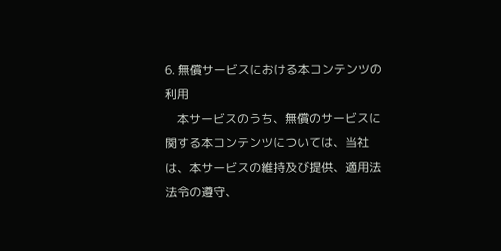6. 無償サービスにおける本コンテンツの利用
    本サービスのうち、無償のサービスに関する本コンテンツについては、当社は、本サービスの維持及び提供、適用法法令の遵守、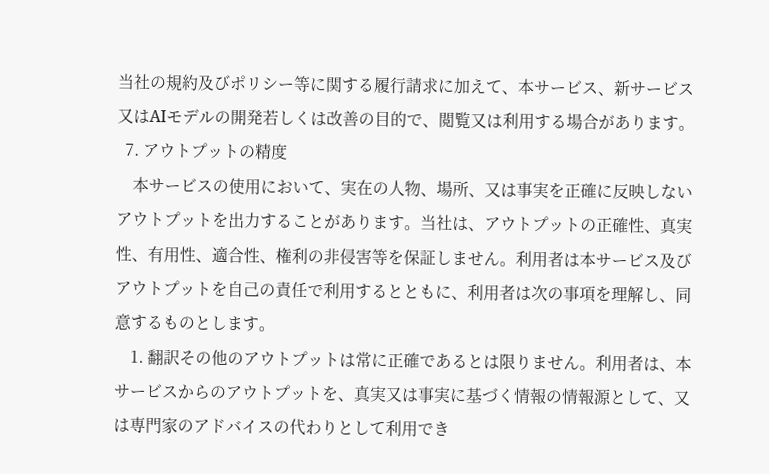当社の規約及びポリシー等に関する履行請求に加えて、本サービス、新サービス又はAIモデルの開発若しくは改善の目的で、閲覧又は利用する場合があります。
  7. アウトプットの精度
    本サービスの使用において、実在の人物、場所、又は事実を正確に反映しないアウトプットを出力することがあります。当社は、アウトプットの正確性、真実性、有用性、適合性、権利の非侵害等を保証しません。利用者は本サービス及びアウトプットを自己の責任で利用するとともに、利用者は次の事項を理解し、同意するものとします。
    1. 翻訳その他のアウトプットは常に正確であるとは限りません。利用者は、本サービスからのアウトプットを、真実又は事実に基づく情報の情報源として、又は専門家のアドバイスの代わりとして利用でき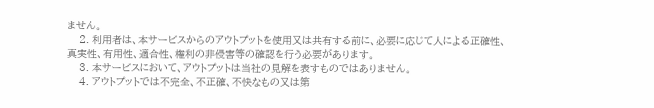ません。
    2. 利用者は、本サービスからのアウトプットを使用又は共有する前に、必要に応じて人による正確性、真実性、有用性、適合性、権利の非侵害等の確認を行う必要があります。
    3. 本サービスにおいて、アウトプットは当社の見解を表すものではありません。
    4. アウトプットでは不完全、不正確、不快なもの又は第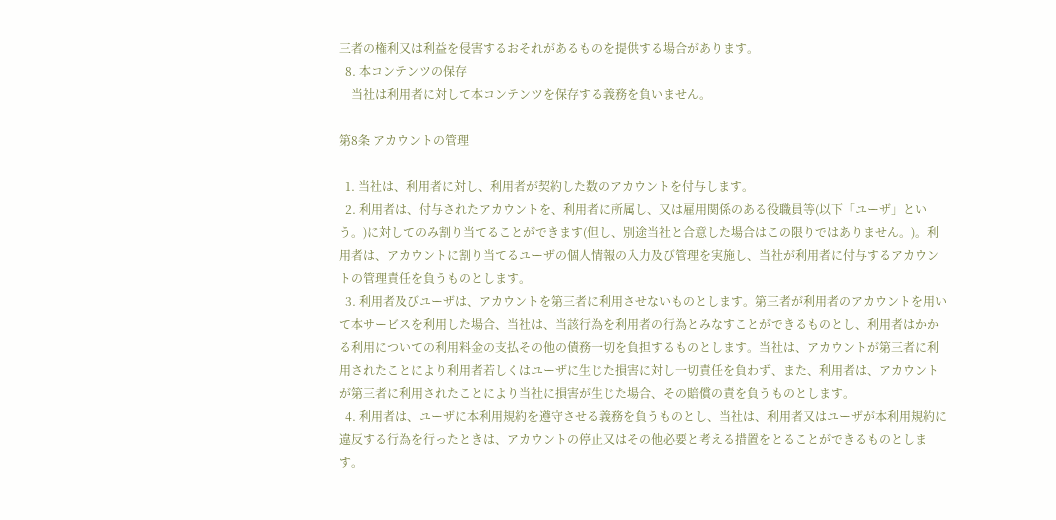三者の権利又は利益を侵害するおそれがあるものを提供する場合があります。
  8. 本コンテンツの保存
    当社は利用者に対して本コンテンツを保存する義務を負いません。

第8条 アカウントの管理

  1. 当社は、利用者に対し、利用者が契約した数のアカウントを付与します。
  2. 利用者は、付与されたアカウントを、利用者に所属し、又は雇用関係のある役職員等(以下「ユーザ」という。)に対してのみ割り当てることができます(但し、別途当社と合意した場合はこの限りではありません。)。利用者は、アカウントに割り当てるユーザの個人情報の入力及び管理を実施し、当社が利用者に付与するアカウントの管理責任を負うものとします。
  3. 利用者及びユーザは、アカウントを第三者に利用させないものとします。第三者が利用者のアカウントを用いて本サービスを利用した場合、当社は、当該行為を利用者の行為とみなすことができるものとし、利用者はかかる利用についての利用料金の支払その他の債務一切を負担するものとします。当社は、アカウントが第三者に利用されたことにより利用者若しくはユーザに生じた損害に対し一切責任を負わず、また、利用者は、アカウントが第三者に利用されたことにより当社に損害が生じた場合、その賠償の責を負うものとします。
  4. 利用者は、ユーザに本利用規約を遵守させる義務を負うものとし、当社は、利用者又はユーザが本利用規約に違反する行為を行ったときは、アカウントの停止又はその他必要と考える措置をとることができるものとします。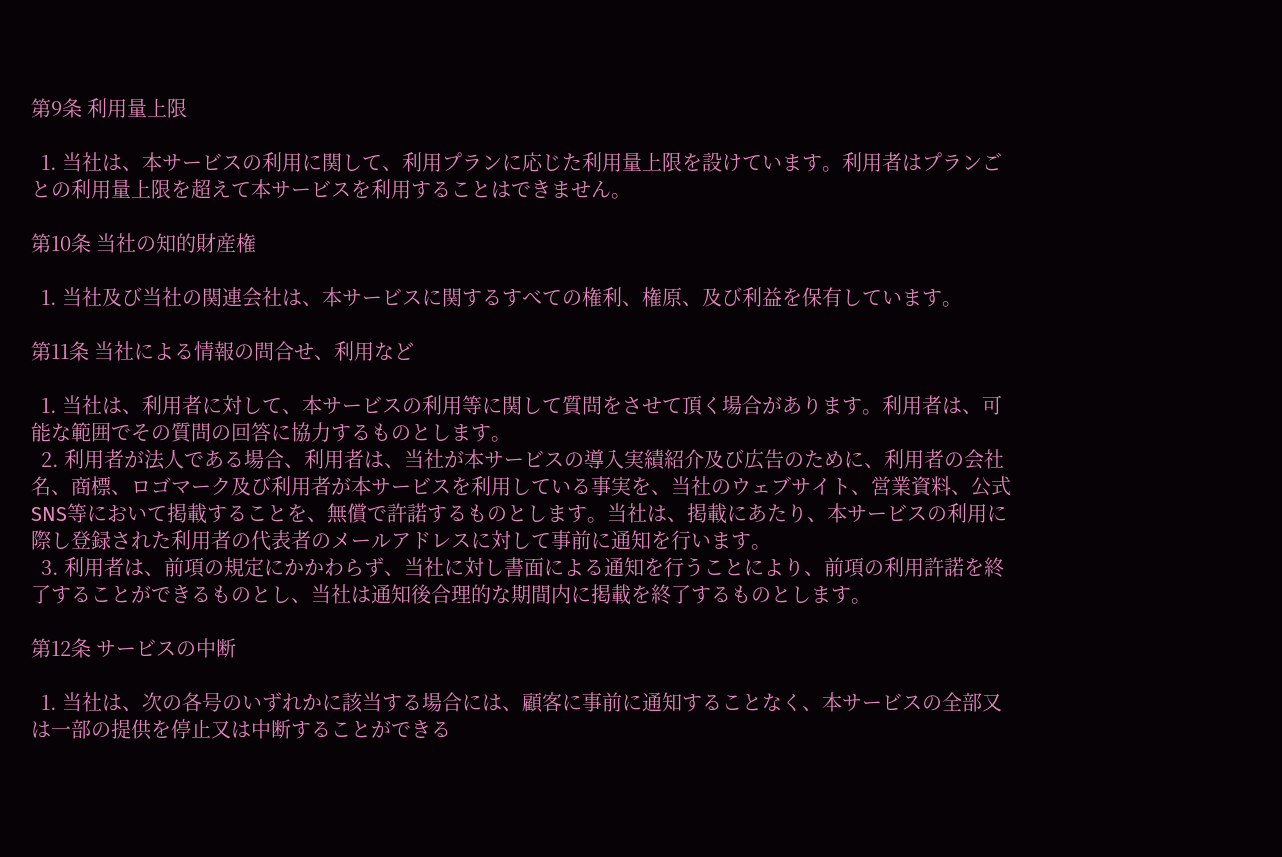第9条 利用量上限

  1. 当社は、本サービスの利用に関して、利用プランに応じた利用量上限を設けています。利用者はプランごとの利用量上限を超えて本サービスを利用することはできません。

第10条 当社の知的財産権

  1. 当社及び当社の関連会社は、本サービスに関するすべての権利、権原、及び利益を保有しています。

第11条 当社による情報の問合せ、利用など

  1. 当社は、利用者に対して、本サービスの利用等に関して質問をさせて頂く場合があります。利用者は、可能な範囲でその質問の回答に協力するものとします。
  2. 利用者が法人である場合、利用者は、当社が本サービスの導入実績紹介及び広告のために、利用者の会社名、商標、ロゴマーク及び利用者が本サービスを利用している事実を、当社のウェブサイト、営業資料、公式SNS等において掲載することを、無償で許諾するものとします。当社は、掲載にあたり、本サービスの利用に際し登録された利用者の代表者のメールアドレスに対して事前に通知を行います。
  3. 利用者は、前項の規定にかかわらず、当社に対し書面による通知を行うことにより、前項の利用許諾を終了することができるものとし、当社は通知後合理的な期間内に掲載を終了するものとします。

第12条 サービスの中断

  1. 当社は、次の各号のいずれかに該当する場合には、顧客に事前に通知することなく、本サービスの全部又は一部の提供を停止又は中断することができる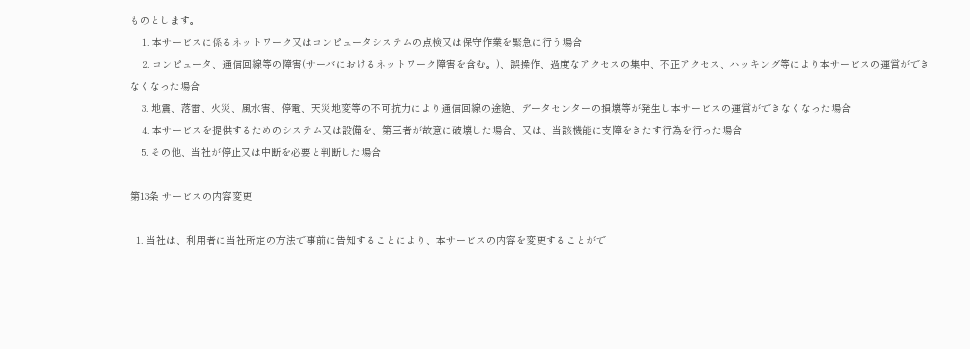ものとします。
    1. 本サービスに係るネットワーク又はコンピュータシステムの点検又は保守作業を緊急に行う場合
    2. コンピュータ、通信回線等の障害(サーバにおけるネットワーク障害を含む。)、誤操作、過度なアクセスの集中、不正アクセス、ハッキング等により本サービスの運営ができなくなった場合
    3. 地震、落雷、火災、風水害、停電、天災地変等の不可抗力により通信回線の途絶、データセンターの損壊等が発生し本サービスの運営ができなくなった場合
    4. 本サービスを提供するためのシステム又は設備を、第三者が故意に破壊した場合、又は、当該機能に支障をきたす行為を行った場合
    5. その他、当社が停止又は中断を必要と判断した場合

第13条 サービスの内容変更

  1. 当社は、利用者に当社所定の方法で事前に告知することにより、本サービスの内容を変更することがで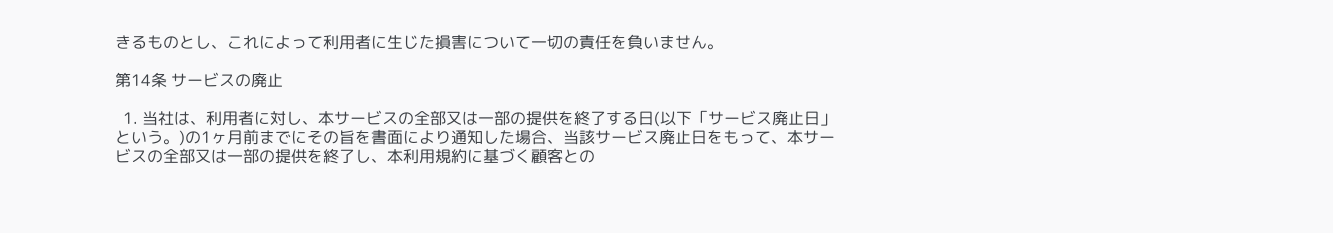きるものとし、これによって利用者に生じた損害について一切の責任を負いません。

第14条 サービスの廃止

  1. 当社は、利用者に対し、本サービスの全部又は一部の提供を終了する日(以下「サービス廃止日」という。)の1ヶ月前までにその旨を書面により通知した場合、当該サービス廃止日をもって、本サービスの全部又は一部の提供を終了し、本利用規約に基づく顧客との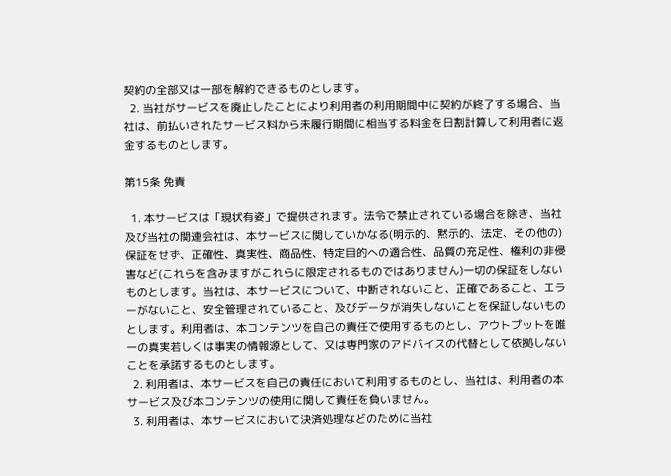契約の全部又は一部を解約できるものとします。
  2. 当社がサービスを廃止したことにより利用者の利用期間中に契約が終了する場合、当社は、前払いされたサービス料から未履行期間に相当する料金を日割計算して利用者に返金するものとします。

第15条 免責

  1. 本サービスは「現状有姿」で提供されます。法令で禁止されている場合を除き、当社及び当社の関連会社は、本サービスに関していかなる(明示的、黙示的、法定、その他の)保証をせず、正確性、真実性、商品性、特定目的への適合性、品質の充足性、権利の非侵害など(これらを含みますがこれらに限定されるものではありません)一切の保証をしないものとします。当社は、本サービスについて、中断されないこと、正確であること、エラーがないこと、安全管理されていること、及びデータが消失しないことを保証しないものとします。利用者は、本コンテンツを自己の責任で使用するものとし、アウトプットを唯一の真実若しくは事実の情報源として、又は専門家のアドバイスの代替として依拠しないことを承諾するものとします。
  2. 利用者は、本サービスを自己の責任において利用するものとし、当社は、利用者の本サービス及び本コンテンツの使用に関して責任を負いません。
  3. 利用者は、本サービスにおいて決済処理などのために当社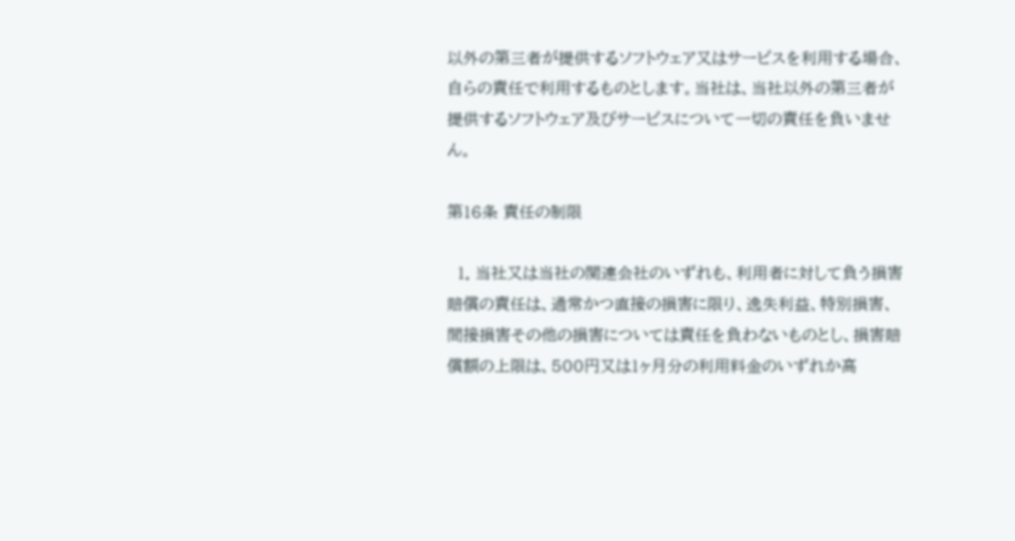以外の第三者が提供するソフトウェア又はサービスを利用する場合、自らの責任で利用するものとします。当社は、当社以外の第三者が提供するソフトウェア及びサービスについて一切の責任を負いません。

第16条 責任の制限

  1. 当社又は当社の関連会社のいずれも、利用者に対して負う損害賠償の責任は、通常かつ直接の損害に限り、逸失利益、特別損害、間接損害その他の損害については責任を負わないものとし、損害賠償額の上限は、500円又は1ヶ月分の利用料金のいずれか高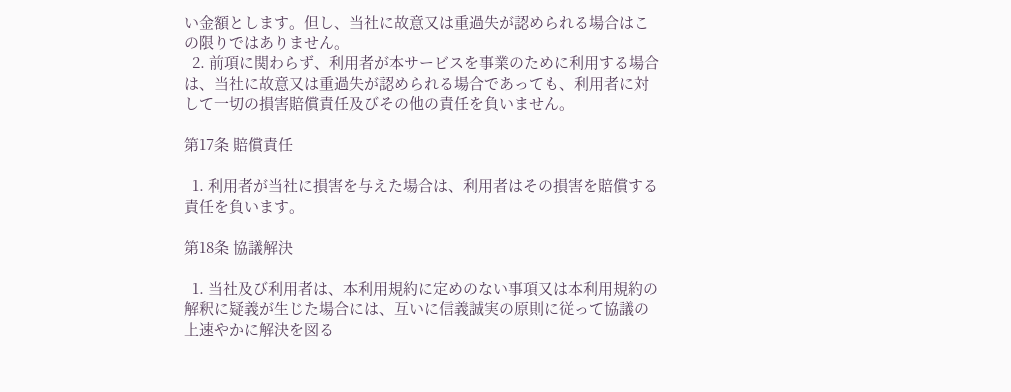い金額とします。但し、当社に故意又は重過失が認められる場合はこの限りではありません。
  2. 前項に関わらず、利用者が本サービスを事業のために利用する場合は、当社に故意又は重過失が認められる場合であっても、利用者に対して一切の損害賠償責任及びその他の責任を負いません。

第17条 賠償責任

  1. 利用者が当社に損害を与えた場合は、利用者はその損害を賠償する責任を負います。

第18条 協議解決

  1. 当社及び利用者は、本利用規約に定めのない事項又は本利用規約の解釈に疑義が生じた場合には、互いに信義誠実の原則に従って協議の上速やかに解決を図る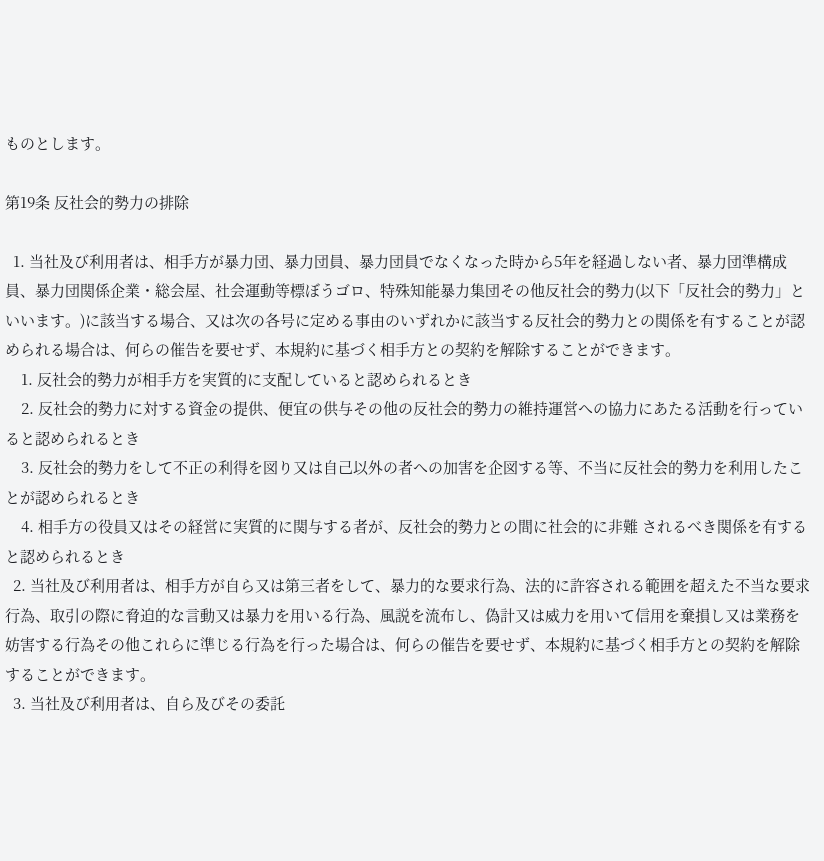ものとします。

第19条 反社会的勢力の排除

  1. 当社及び利用者は、相手方が暴力団、暴力団員、暴力団員でなくなった時から5年を経過しない者、暴力団準構成員、暴力団関係企業・総会屋、社会運動等標ぼうゴロ、特殊知能暴力集団その他反社会的勢力(以下「反社会的勢力」といいます。)に該当する場合、又は次の各号に定める事由のいずれかに該当する反社会的勢力との関係を有することが認められる場合は、何らの催告を要せず、本規約に基づく相手方との契約を解除することができます。
    1. 反社会的勢力が相手方を実質的に支配していると認められるとき
    2. 反社会的勢力に対する資金の提供、便宜の供与その他の反社会的勢力の維持運営への協力にあたる活動を行っていると認められるとき
    3. 反社会的勢力をして不正の利得を図り又は自己以外の者への加害を企図する等、不当に反社会的勢力を利用したことが認められるとき
    4. 相手方の役員又はその経営に実質的に関与する者が、反社会的勢力との間に社会的に非難 されるべき関係を有すると認められるとき
  2. 当社及び利用者は、相手方が自ら又は第三者をして、暴力的な要求行為、法的に許容される範囲を超えた不当な要求行為、取引の際に脅迫的な言動又は暴力を用いる行為、風説を流布し、偽計又は威力を用いて信用を棄損し又は業務を妨害する行為その他これらに準じる行為を行った場合は、何らの催告を要せず、本規約に基づく相手方との契約を解除することができます。
  3. 当社及び利用者は、自ら及びその委託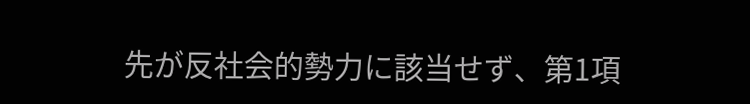先が反社会的勢力に該当せず、第1項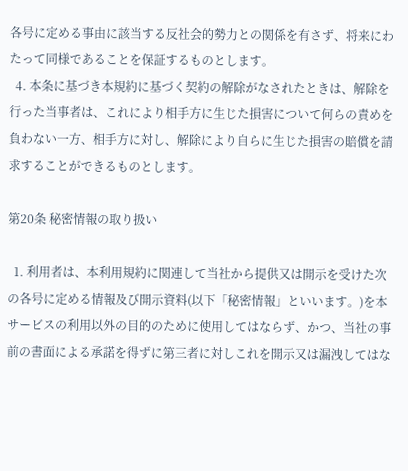各号に定める事由に該当する反社会的勢力との関係を有さず、将来にわたって同様であることを保証するものとします。
  4. 本条に基づき本規約に基づく契約の解除がなされたときは、解除を行った当事者は、これにより相手方に生じた損害について何らの責めを負わない一方、相手方に対し、解除により自らに生じた損害の賠償を請求することができるものとします。

第20条 秘密情報の取り扱い

  1. 利用者は、本利用規約に関連して当社から提供又は開示を受けた次の各号に定める情報及び開示資料(以下「秘密情報」といいます。)を本サービスの利用以外の目的のために使用してはならず、かつ、当社の事前の書面による承諾を得ずに第三者に対しこれを開示又は漏洩してはな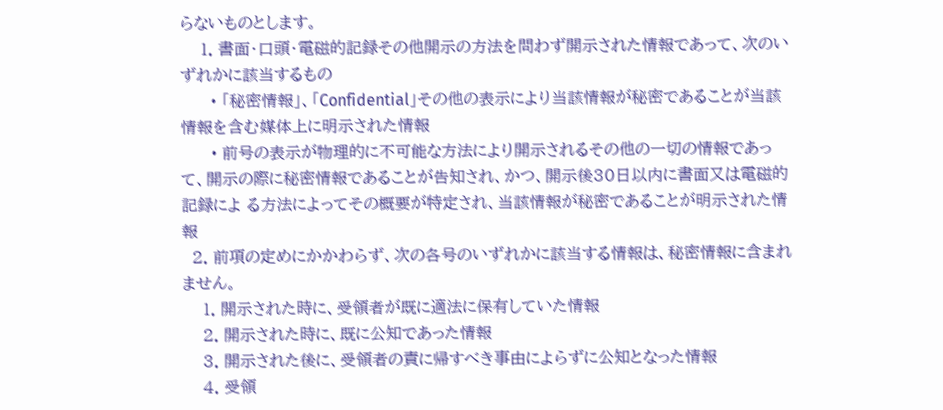らないものとします。
    1. 書面・口頭・電磁的記録その他開示の方法を問わず開示された情報であって、次のいずれかに該当するもの
      • 「秘密情報」、「Confidential」その他の表示により当該情報が秘密であることが当該情報を含む媒体上に明示された情報
      • 前号の表示が物理的に不可能な方法により開示されるその他の一切の情報であって、開示の際に秘密情報であることが告知され、かつ、開示後30日以内に書面又は電磁的記録によ る方法によってその概要が特定され、当該情報が秘密であることが明示された情報
  2. 前項の定めにかかわらず、次の各号のいずれかに該当する情報は、秘密情報に含まれません。
    1. 開示された時に、受領者が既に適法に保有していた情報
    2. 開示された時に、既に公知であった情報
    3. 開示された後に、受領者の責に帰すべき事由によらずに公知となった情報
    4. 受領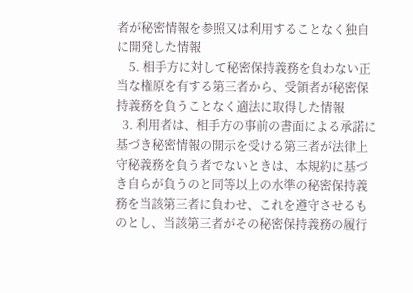者が秘密情報を参照又は利用することなく独自に開発した情報
    5. 相手方に対して秘密保持義務を負わない正当な権原を有する第三者から、受領者が秘密保持義務を負うことなく適法に取得した情報
  3. 利用者は、相手方の事前の書面による承諾に基づき秘密情報の開示を受ける第三者が法律上守秘義務を負う者でないときは、本規約に基づき自らが負うのと同等以上の水準の秘密保持義務を当該第三者に負わせ、これを遵守させるものとし、当該第三者がその秘密保持義務の履行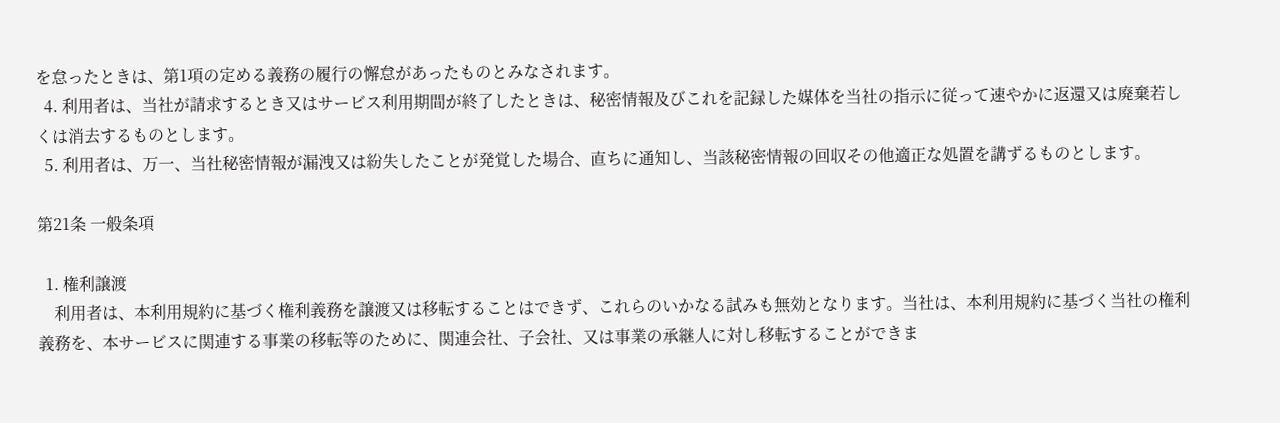を怠ったときは、第1項の定める義務の履行の懈怠があったものとみなされます。
  4. 利用者は、当社が請求するとき又はサービス利用期間が終了したときは、秘密情報及びこれを記録した媒体を当社の指示に従って速やかに返還又は廃棄若しくは消去するものとします。
  5. 利用者は、万一、当社秘密情報が漏洩又は紛失したことが発覚した場合、直ちに通知し、当該秘密情報の回収その他適正な処置を講ずるものとします。

第21条 一般条項

  1. 権利譲渡
    利用者は、本利用規約に基づく権利義務を譲渡又は移転することはできず、これらのいかなる試みも無効となります。当社は、本利用規約に基づく当社の権利義務を、本サービスに関連する事業の移転等のために、関連会社、子会社、又は事業の承継人に対し移転することができま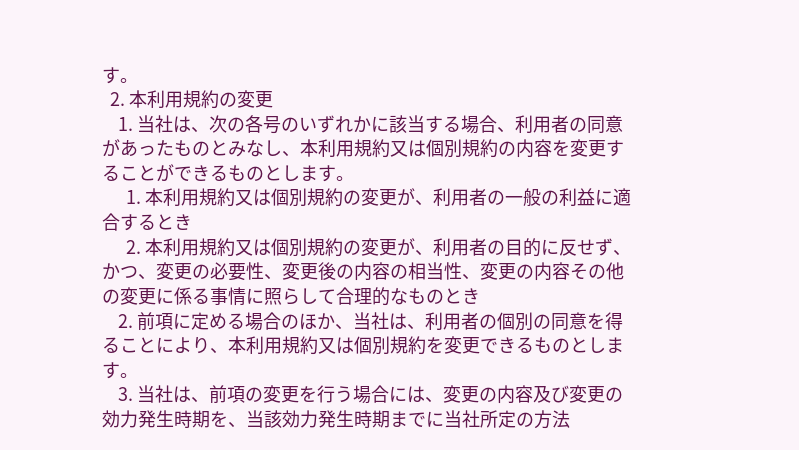す。
  2. 本利用規約の変更
    1. 当社は、次の各号のいずれかに該当する場合、利用者の同意があったものとみなし、本利用規約又は個別規約の内容を変更することができるものとします。
      1. 本利用規約又は個別規約の変更が、利用者の一般の利益に適合するとき
      2. 本利用規約又は個別規約の変更が、利用者の目的に反せず、かつ、変更の必要性、変更後の内容の相当性、変更の内容その他の変更に係る事情に照らして合理的なものとき
    2. 前項に定める場合のほか、当社は、利用者の個別の同意を得ることにより、本利用規約又は個別規約を変更できるものとします。
    3. 当社は、前項の変更を行う場合には、変更の内容及び変更の効力発生時期を、当該効力発生時期までに当社所定の方法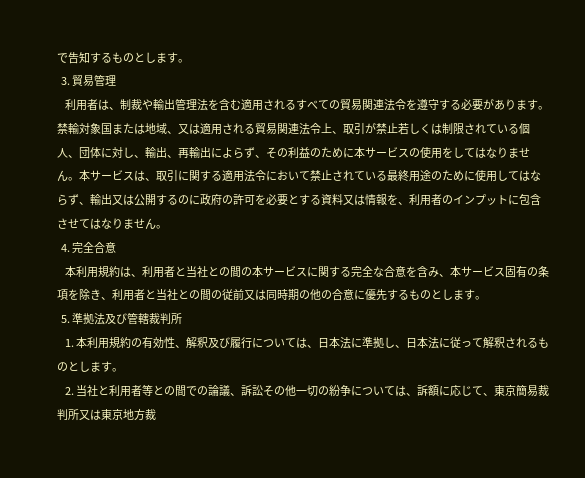で告知するものとします。
  3. 貿易管理
    利用者は、制裁や輸出管理法を含む適用されるすべての貿易関連法令を遵守する必要があります。禁輸対象国または地域、又は適用される貿易関連法令上、取引が禁止若しくは制限されている個人、団体に対し、輸出、再輸出によらず、その利益のために本サービスの使用をしてはなりません。本サービスは、取引に関する適用法令において禁止されている最終用途のために使用してはならず、輸出又は公開するのに政府の許可を必要とする資料又は情報を、利用者のインプットに包含させてはなりません。
  4. 完全合意
    本利用規約は、利用者と当社との間の本サービスに関する完全な合意を含み、本サービス固有の条項を除き、利用者と当社との間の従前又は同時期の他の合意に優先するものとします。
  5. 準拠法及び管轄裁判所
    1. 本利用規約の有効性、解釈及び履行については、日本法に準拠し、日本法に従って解釈されるものとします。
    2. 当社と利用者等との間での論議、訴訟その他一切の紛争については、訴額に応じて、東京簡易裁判所又は東京地方裁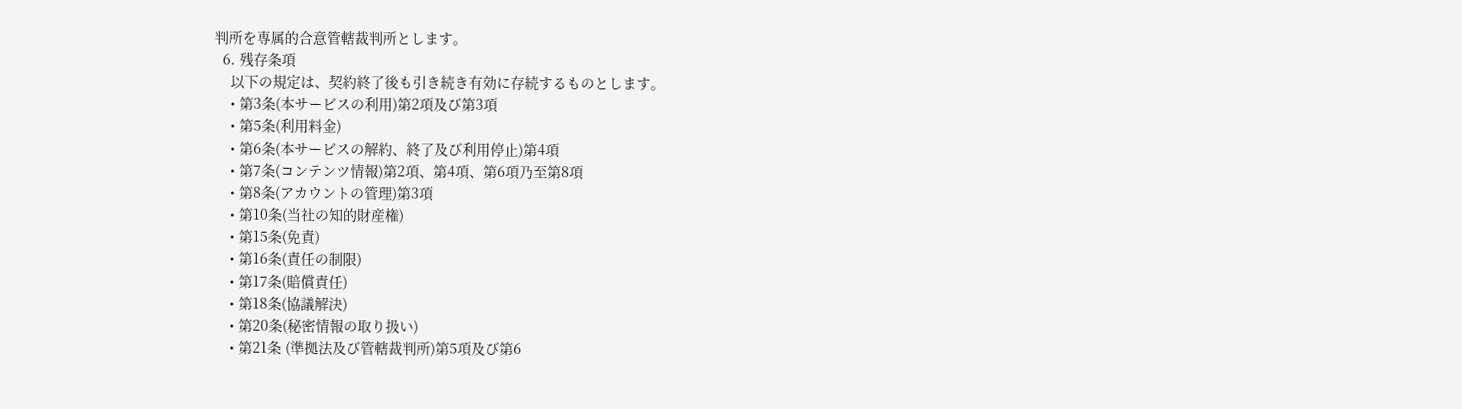判所を専属的合意管轄裁判所とします。
  6. 残存条項
    以下の規定は、契約終了後も引き続き有効に存続するものとします。
    • 第3条(本サービスの利用)第2項及び第3項
    • 第5条(利用料金)
    • 第6条(本サービスの解約、終了及び利用停止)第4項
    • 第7条(コンテンツ情報)第2項、第4項、第6項乃至第8項
    • 第8条(アカウントの管理)第3項
    • 第10条(当社の知的財産権)
    • 第15条(免責)
    • 第16条(責任の制限)
    • 第17条(賠償責任)
    • 第18条(協議解決)
    • 第20条(秘密情報の取り扱い)
    • 第21条 (準拠法及び管轄裁判所)第5項及び第6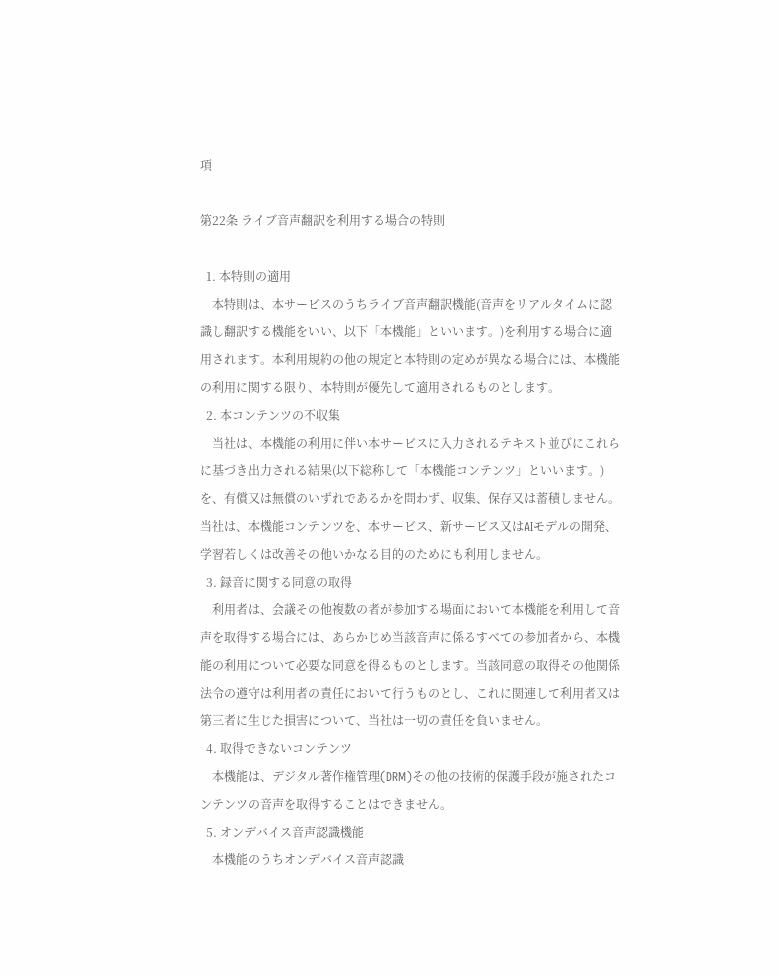項

第22条 ライブ音声翻訳を利用する場合の特則

  1. 本特則の適用
    本特則は、本サービスのうちライブ音声翻訳機能(音声をリアルタイムに認識し翻訳する機能をいい、以下「本機能」といいます。)を利用する場合に適用されます。本利用規約の他の規定と本特則の定めが異なる場合には、本機能の利用に関する限り、本特則が優先して適用されるものとします。
  2. 本コンテンツの不収集
    当社は、本機能の利用に伴い本サービスに入力されるテキスト並びにこれらに基づき出力される結果(以下総称して「本機能コンテンツ」といいます。)を、有償又は無償のいずれであるかを問わず、収集、保存又は蓄積しません。当社は、本機能コンテンツを、本サービス、新サービス又はAIモデルの開発、学習若しくは改善その他いかなる目的のためにも利用しません。
  3. 録音に関する同意の取得
    利用者は、会議その他複数の者が参加する場面において本機能を利用して音声を取得する場合には、あらかじめ当該音声に係るすべての参加者から、本機能の利用について必要な同意を得るものとします。当該同意の取得その他関係法令の遵守は利用者の責任において行うものとし、これに関連して利用者又は第三者に生じた損害について、当社は一切の責任を負いません。
  4. 取得できないコンテンツ
    本機能は、デジタル著作権管理(DRM)その他の技術的保護手段が施されたコンテンツの音声を取得することはできません。
  5. オンデバイス音声認識機能
    本機能のうちオンデバイス音声認識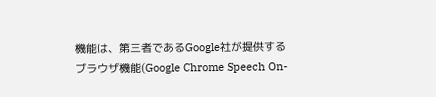機能は、第三者であるGoogle社が提供するブラウザ機能(Google Chrome Speech On-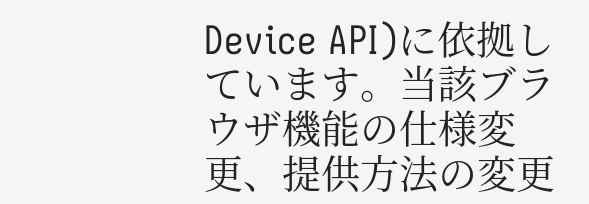Device API)に依拠しています。当該ブラウザ機能の仕様変更、提供方法の変更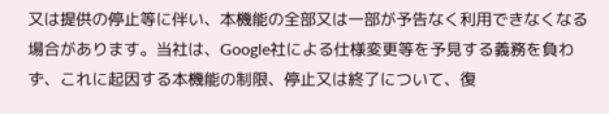又は提供の停止等に伴い、本機能の全部又は一部が予告なく利用できなくなる場合があります。当社は、Google社による仕様変更等を予見する義務を負わず、これに起因する本機能の制限、停止又は終了について、復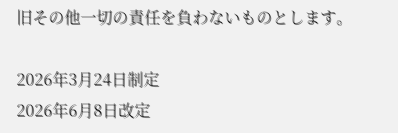旧その他一切の責任を負わないものとします。

2026年3月24日制定
2026年6月8日改定